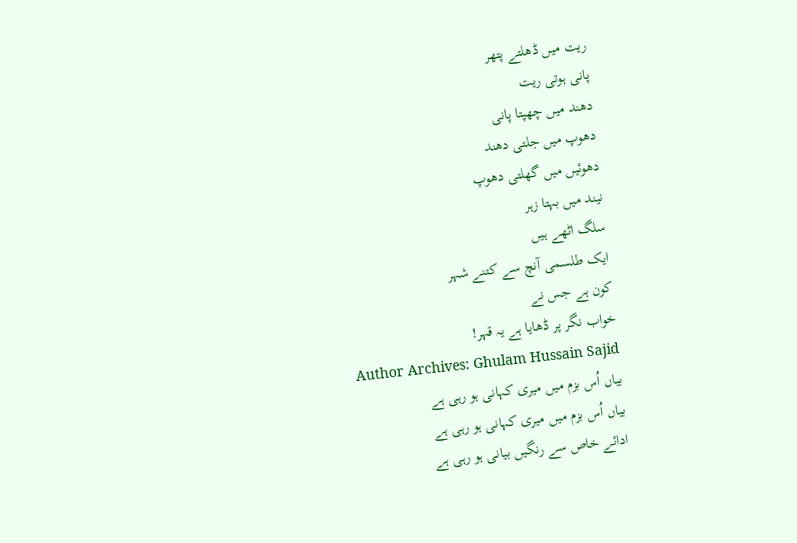ریت میں ڈھلتے پتھر
پانی ہوتی ریت
دھند میں چھپتا پانی
دھوپ میں جلتی دھند
دھوئیں میں گھلتی دھوپ
نیند میں بہتا زہر
سلگ اٹھے ہیں
ایک طلسمی آنچ سے کتنے شہر
کون ہے جس نے
خواب نگر پر ڈھایا ہے یہ قہر!
Author Archives: Ghulam Hussain Sajid
بیاں اُس بزم میں میری کہانی ہو رہی ہے
بیاں اُس بزم میں میری کہانی ہو رہی ہے
ادائے خاص سے رنگیں بیانی ہو رہی ہے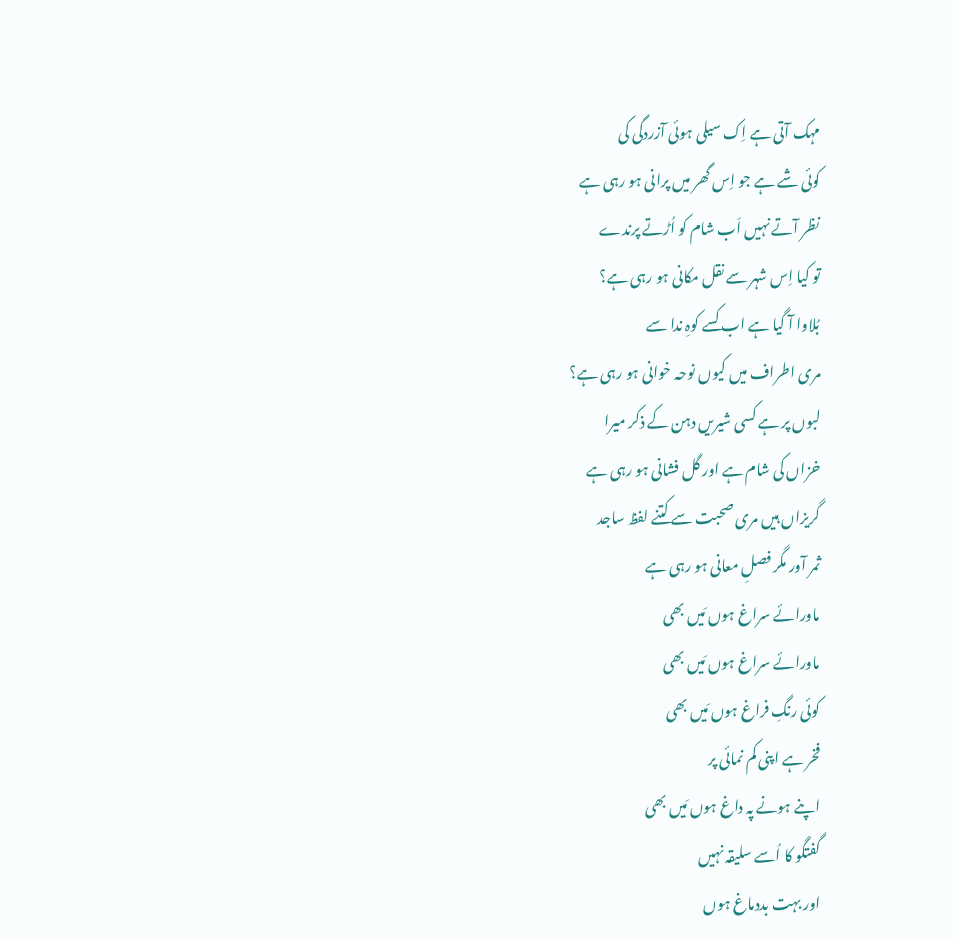مہک آتی ہے اِک سیلی ہوئی آزردگی کی
کوئی شے ہے جو اِس گھر میں پرانی ہو رہی ہے
نظر آتے نہیں اَب شام کو اُڑتے پرندے
تو کیا اِس شہر سے نقل مکانی ہو رہی ہے؟
بُلاوا آ گیا ہے اب کسے کوہِ ندا سے
مری اطراف میں کیوں نوحہ خوانی ہو رہی ہے؟
لبوں پر ہے کسی شیریں دہن کے ذکر میرا
خزاں کی شام ہے اور گل فشانی ہو رہی ہے
گریزاں ہیں مری صحبت سے کتنے لفظ ساجد
ثمر آور مگر فصلِ معانی ہو رہی ہے
ماورائے سراغ ہوں مَیں بھی
ماورائے سراغ ہوں مَیں بھی
کوئی رنگِ فراغ ہوں مَیں بھی
فخر ہے اپنی کم نمائی پر
اپنے ہونے پہ داغ ہوں مَیں بھی
گفتگو کا اُسے سلیقہ نہیں
اور بہت بددماغ ہوں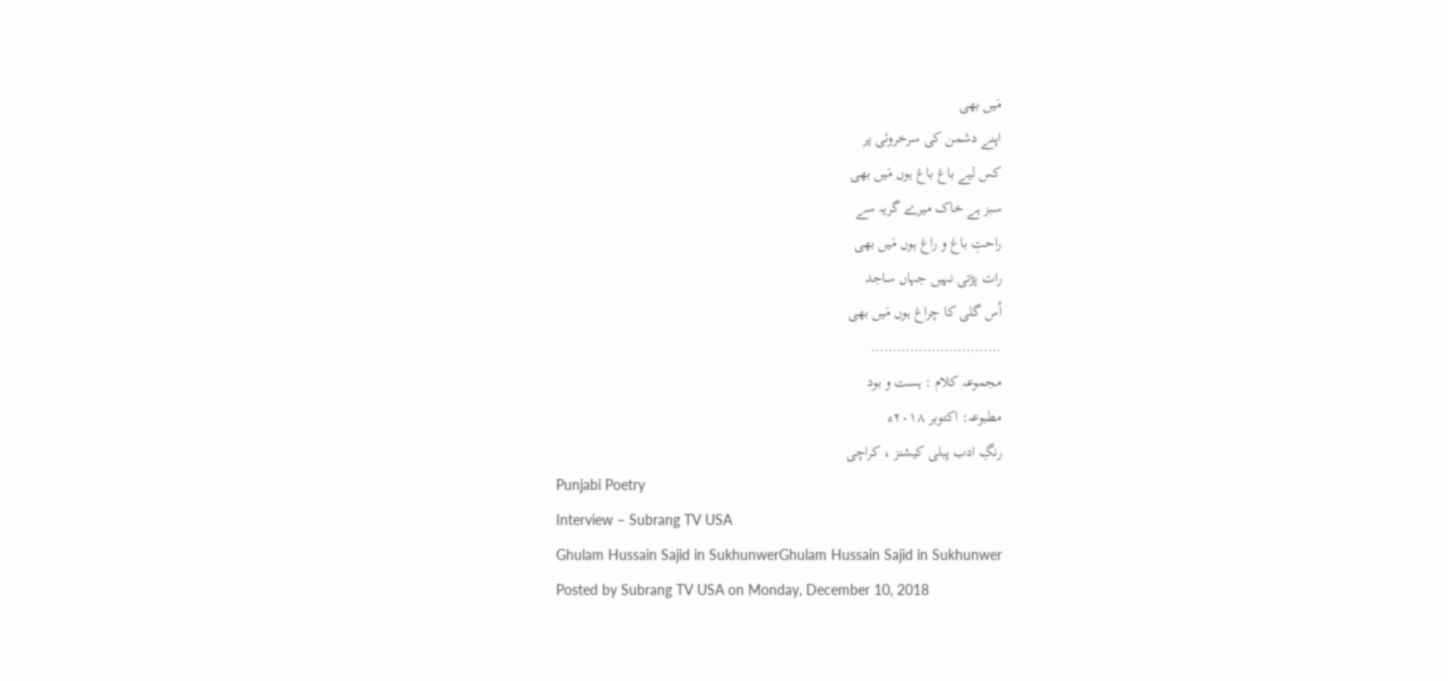مَیں بھی
اپنے دشمن کی سرخروئی پر
کس لیے باغ باغ ہوں مَیں بھی
سبز ہے خاک میرے گریہ سے
راحتِ باغ و راغ ہوں مَیں بھی
رات پڑتی نہیں جہاں ساجد
اُس گلی کا چراغ ہوں مَیں بھی
…………………………
مجموعہ کلام : ہست و بود
مطبوعہ: اکتوبر ٢٠١٨ء
رنگِ ادب پبلی کیشنز ، کراچی
Punjabi Poetry
Interview – Subrang TV USA
Ghulam Hussain Sajid in SukhunwerGhulam Hussain Sajid in Sukhunwer
Posted by Subrang TV USA on Monday, December 10, 2018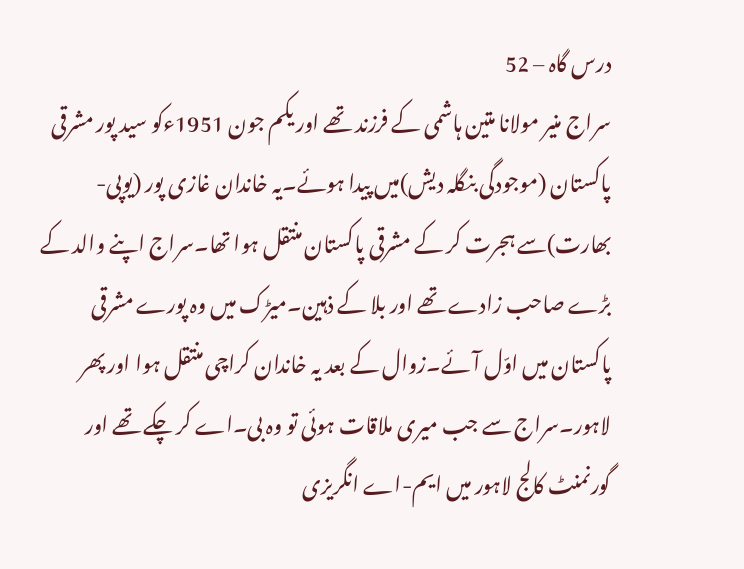درس گاہ – 52
سراج منیر مولانا متین ہاشمی کے فرزند تھے اور یکم جون 1951ءکو سید پور مشرقی پاکستان (موجودگی بنگلہ دیش)میں پیدا ہوئے۔یہ خاندان غازی پور (یوپی-بھارت)سے ہجرت کر کے مشرقی پاکستان منتقل ہوا تھا۔سراج اپنے والد کے بڑے صاحب زادے تھے اور بلا کے ذہین۔میڑک میں وہ پورے مشرقی پاکستان میں اوّل آئے۔زوال کے بعد یہ خاندان کراچی منتقل ہوا اور پھر لاہور۔سراج سے جب میری ملاقات ہوئی تو وہ بی۔اے کر چکے تھے اور گورنمنٹ کالج لاہور میں ایم-اے انگریزی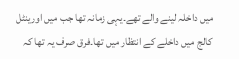میں داخلہ لینے والے تھے۔یہی زمانہ تھا جب میں اورینٹل کالج میں داخلے کے انتظار میں تھا۔فرق صرف یہ تھا کہ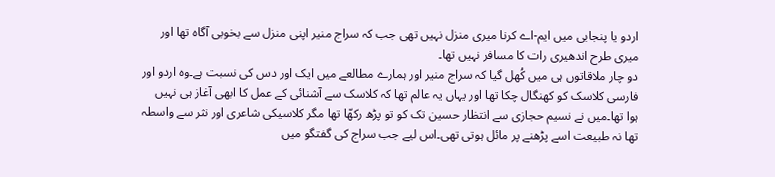اردو یا پنجابی میں ایم-اے کرنا میری منزل نہیں تھی جب کہ سراج منیر اپنی منزل سے بخوبی آگاہ تھا اور میری طرح اندھیری رات کا مسافر نہیں تھا۔
دو چار ملاقاتوں ہی میں کُھل گیا کہ سراج منیر اور ہمارے مطالعے میں ایک اور دس کی نسبت ہے۔وہ اردو اور فارسی کلاسک کو کھنگال چکا تھا اور یہاں یہ عالم تھا کہ کلاسک سے آشنائی کے عمل کا ابھی آغاز ہی نہیں ہوا تھا۔میں نے نسیم حجازی سے انتظار حسین تک کو تو پڑھ رکھّا تھا مگر کلاسیکی شاعری اور نثر سے واسطہ تھا نہ طبیعت اسے پڑھنے پر مائل ہوتی تھی۔اس لیے جب سراج کی گفتگو میں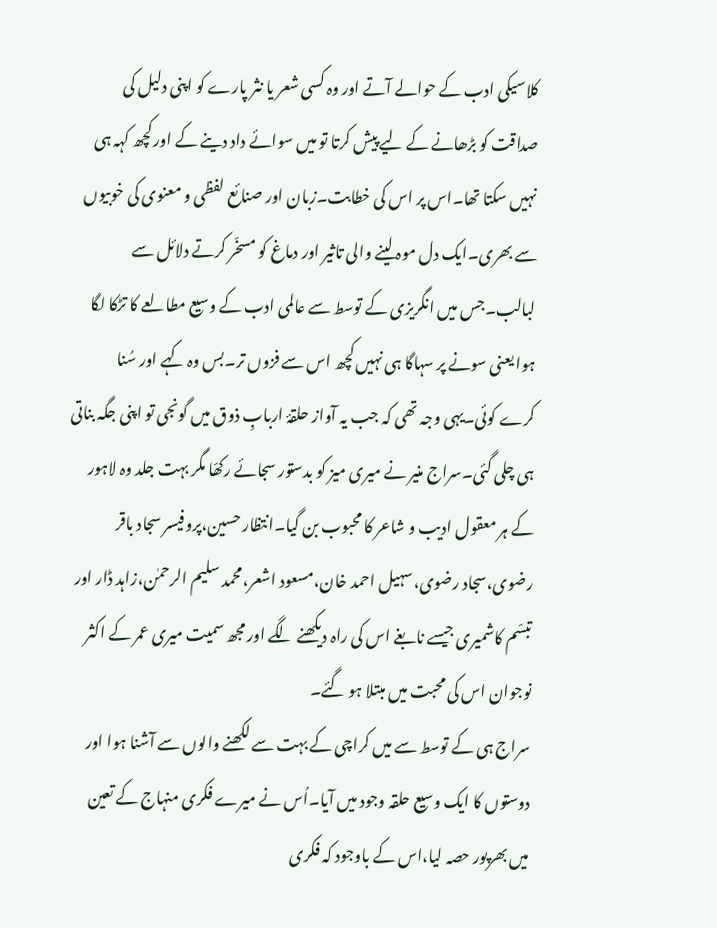کلاسیکی ادب کے حوالے آتے اور وہ کسی شعر یا نثر پارے کو اپنی دلیل کی صداقت کو بڑھانے کے لیے پیش کرتا تو میں سوائے داد دینے کے اور کچھ کہہ ہی نہیں سکتا تھا۔اس پر اس کی خطابت۔زبان اور صنائع لفظی و معنوی کی خوبیوں سے بھری۔ایک دل موہ لینے والی تاثیر اور دماغ کو مسخّر کرتے دلائل سے لبالب۔جس میں انگریزی کے توسط سے عالمی ادب کے وسیع مطالعے کا تڑکا لگا ہوا یعنی سونے پر سہاگا ہی نہیں کچھ اس سے فزوں تر۔بس وہ کہے اور سُنا کرے کوئی۔یہی وجہ تھی کہ جب یہ آواز حلقۂ اربابِ ذوق میں گونجی تو اپنی جگہ بناتی ہی چلی گئی۔سراج منیر نے میری میز کو بدستور سجائے رکھّا مگر بہت جلد وہ لاہور کے ہر معقول ادیب و شاعر کا محبوب بن گیا۔انتظار حسین،پروفیسر سجاد باقر رضوی،سجاد رضوی،سہیل احمد خان،مسعود اشعر،محمد سلیم الرحمٰن،زاہد ڈار اور تبسّم کاشمیری جیسے نابغے اس کی راہ دیکھنے لگے اور مجھ سمیت میری عمر کے اکثر نوجوان اس کی محبت میں مبتلا ہو گئے۔
سراج ہی کے توسط سے میں کراچی کے بہت سے لکھنے والوں سے آشنا ہوا اور دوستوں کا ایک وسیع حلقہ وجود میں آیا۔اُس نے میرے فکری منہاج کے تعین میں بھرپور حصہ لیا،اس کے باوجود کہ فکری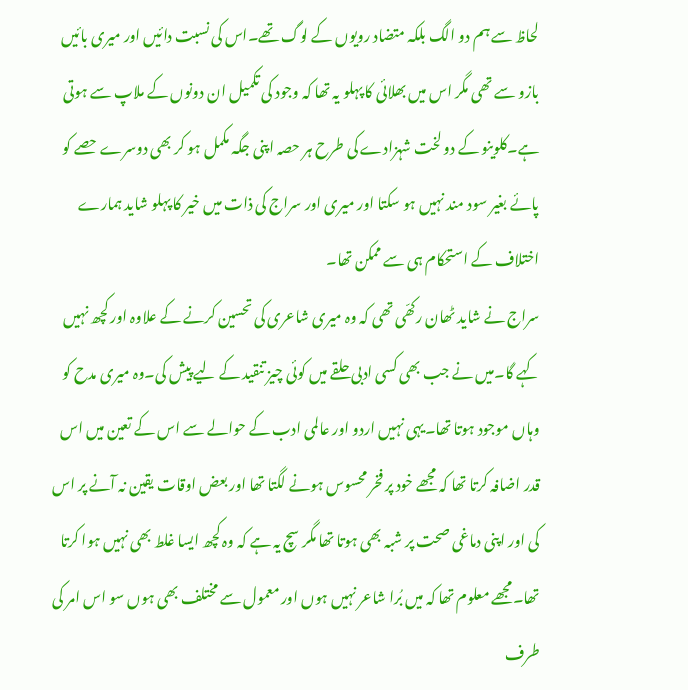لحاظ سے ہم دو الگ بلکہ متضاد رویوں کے لوگ تھے۔اس کی نسبت دائیں اور میری بائیں بازو سے تھی مگر اس میں بھلائی کا پہلو یہ تھا کہ وجود کی تکمیل ان دونوں کے ملاپ سے ہوتی ہے۔کلوینو کے دو لخت شہزادے کی طرح ہر حصہ اپنی جگہ مکمل ہو کر بھی دوسرے حصے کو پائے بغیر سود مند نہیں ہو سکتا اور میری اور سراج کی ذات میں خیر کا پہلو شاید ہمارے اختلاف کے استحکام ہی سے ممکن تھا۔
سراج نے شاید ٹھان رکھّی تھی کہ وہ میری شاعری کی تحسین کرنے کے علاوہ اور کچھ نہیں کہے گا۔میں نے جب بھی کسی ادبی حلقے میں کوئی چیز تنقید کے لیے پیش کی۔وہ میری مدح کو وہاں موجود ہوتا تھا۔یہی نہیں اردو اور عالمی ادب کے حوالے سے اس کے تعین میں اس قدر اضافہ کرتا تھا کہ مجھے خود پر فخر محسوس ہونے لگتا تھا اور بعض اوقات یقین نہ آنے پر اس کی اور اپنی دماغی صحت پر شبہ بھی ہوتا تھا مگر سچ یہ ہے کہ وہ کچھ ایسا غلط بھی نہیں ہوا کرتا تھا۔مجھے معلوم تھا کہ میں بُرا شاعر نہیں ہوں اور معمول سے مختلف بھی ہوں سو اس امر کی طرف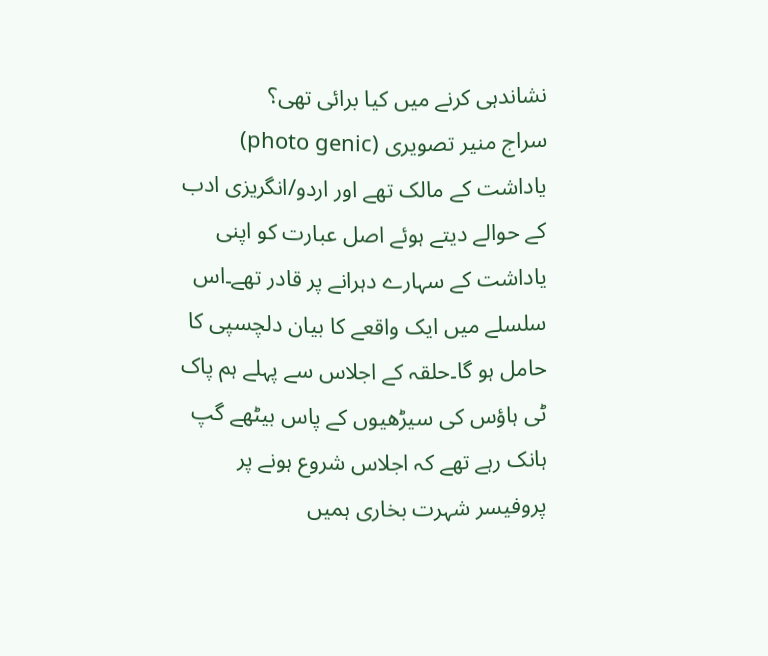نشاندہی کرنے میں کیا برائی تھی؟
سراج منیر تصویری (photo genic) یاداشت کے مالک تھے اور اردو/انگریزی ادب کے حوالے دیتے ہوئے اصل عبارت کو اپنی یاداشت کے سہارے دہرانے پر قادر تھے۔اس سلسلے میں ایک واقعے کا بیان دلچسپی کا حامل ہو گا۔حلقہ کے اجلاس سے پہلے ہم پاک ٹی ہاؤس کی سیڑھیوں کے پاس بیٹھے گپ ہانک رہے تھے کہ اجلاس شروع ہونے پر پروفیسر شہرت بخاری ہمیں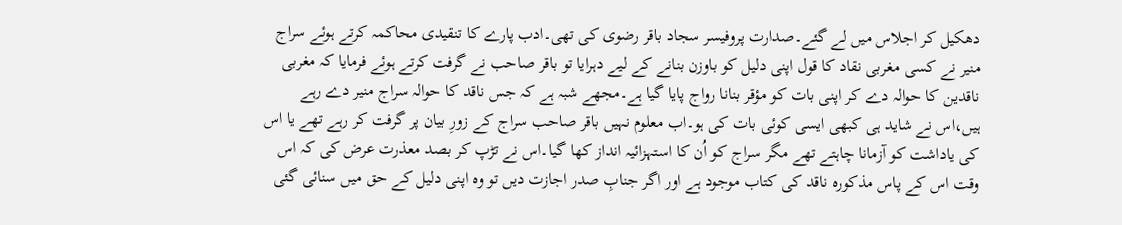دھکیل کر اجلاس میں لے گئے۔صدارت پروفیسر سجاد باقر رضوی کی تھی۔ادب پارے کا تنقیدی محاکمہ کرتے ہوئے سراج منیر نے کسی مغربی نقاد کا قول اپنی دلیل کو باوزن بنانے کے لیے دہرایا تو باقر صاحب نے گرفت کرتے ہوئے فرمایا کہ مغربی ناقدین کا حوالہ دے کر اپنی بات کو مؤقر بنانا رواج پایا گیا ہے۔مجھے شبہ ہے کہ جس ناقد کا حوالہ سراج منیر دے رہے ہیں،اس نے شاید ہی کبھی ایسی کوئی بات کی ہو۔اب معلوم نہیں باقر صاحب سراج کے زورِ بیان پر گرفت کر رہے تھے یا اس کی یاداشت کو آزمانا چاہتے تھے مگر سراج کو اُن کا استہزائیہ انداز کھا گیا۔اس نے تڑپ کر بصد معذرت عرض کی کہ اس وقت اس کے پاس مذکورہ ناقد کی کتاب موجود ہے اور اگر جنابِ صدر اجازت دیں تو وہ اپنی دلیل کے حق میں سنائی گئی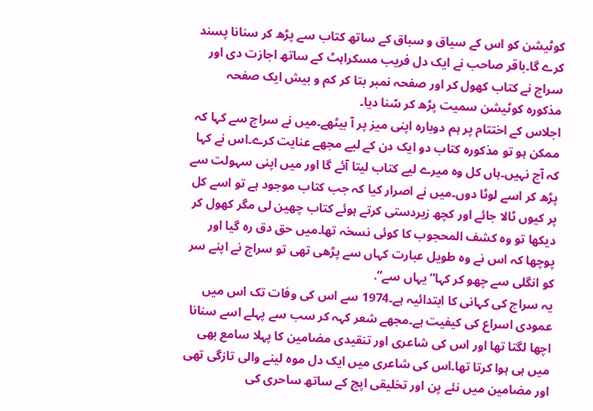کوٹیشن کو اس کے سیاق و سباق کے ساتھ کتاب سے پڑھ کر سنانا پسند کرے گا۔باقر صاحب نے ایک دل فریب مسکراہٹ کے ساتھ اجازت دی اور سراج نے کتاب کھول کر اور صفحہ نمبر بتا کر کم و بیش ایک صفحہ مذکورہ کوٹیشن سمیت پڑھ کر سّنا دیا۔
اجلاس کے اختتام پر ہم دوبارہ اپنی میز پر آ بیٹھے۔میں نے سراج سے کہا کہ ممکن ہو تو مذکورہ کتاب دو ایک دن کے لیے مجھے عنایت کرے۔اس نے کہا کہ آج نہیں۔ہاں کل وہ میرے لیے کتاب لیتا آئے گا اور میں اپنی سہولت سے پڑھ کر اسے لوٹا دوں۔میں نے اصرار کیا کہ جب کتاب موجود ہے تو اسے کل پر کیوں ٹالا جائے اور کچھ زبردستی کرتے ہوئے کتاب چھین لی مگر کھول کر دیکھا تو وہ کشف المحجوب کا کوئی نسخہ تھا۔میں حق دق رہ گیا اور پوچھا کہ اس نے وہ طویل عبارت کہاں سے پڑھی تھی تو سراج نے اپنے سر کو انگلی سے چھو کر کہا”یہاں سے”.
یہ سراج کی کہانی کا ابتدائیہ ہے۔1974 سے اس کی وفات تک اس میں عمودی اسراع کی کیفیت ہے۔مجھے شعر کہہ کر سب سے پہلے اسے سنانا اچھا لگتا تھا اور اس کی شاعری اور تنقیدی مضامین کا پہلا سامع بھی میں ہی ہوا کرتا تھا۔اس کی شاعری میں ایک دل موہ لینے والی تازگی تھی اور مضامین میں نئے پن اور تخلیقی اپج کے ساتھ ساحری کی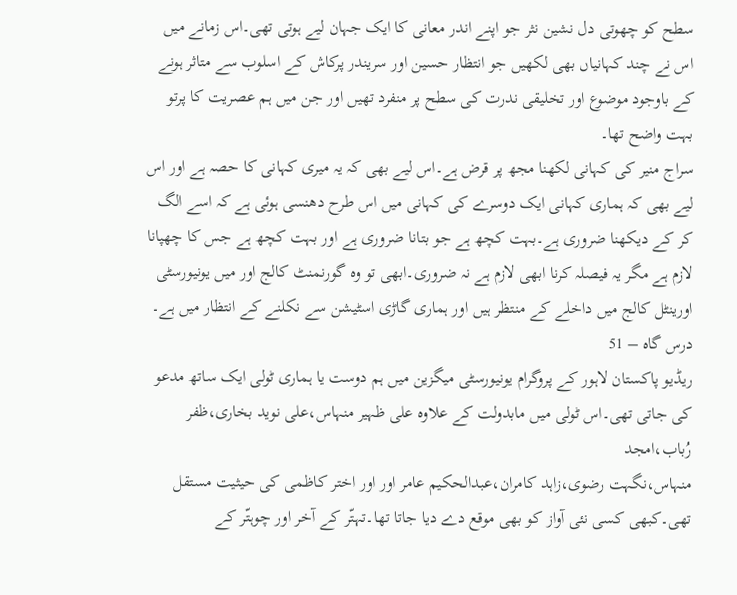سطح کو چھوتی دل نشین نثر جو اپنے اندر معانی کا ایک جہان لیے ہوتی تھی۔اس زمانے میں اس نے چند کہانیاں بھی لکھیں جو انتظار حسین اور سریندر پرکاش کے اسلوب سے متاثر ہونے کے باوجود موضوع اور تخلیقی ندرت کی سطح پر منفرد تھیں اور جن میں ہم عصریت کا پرتو بہت واضح تھا۔
سراج منیر کی کہانی لکھنا مجھ پر قرض ہے۔اس لیے بھی کہ یہ میری کہانی کا حصہ ہے اور اس لیے بھی کہ ہماری کہانی ایک دوسرے کی کہانی میں اس طرح دھنسی ہوئی ہے کہ اسے الگ کر کے دیکھنا ضروری ہے۔بہت کچھ ہے جو بتانا ضروری ہے اور بہت کچھ ہے جس کا چھپانا لازم ہے مگر یہ فیصلہ کرنا ابھی لازم ہے نہ ضروری۔ابھی تو وہ گورنمنٹ کالج اور میں یونیورسٹی اورینٹل کالج میں داخلے کے منتظر ہیں اور ہماری گاڑی اسٹیشن سے نکلنے کے انتظار میں ہے۔
درس گاہ – 51
ریڈیو پاکستان لاہور کے پروگرام یونیورسٹی میگزین میں ہم دوست یا ہماری ٹولی ایک ساتھ مدعو کی جاتی تھی۔اس ٹولی میں مابدولت کے علاوہ علی ظہیر منہاس،علی نوید بخاری،ظفر رُباب،امجد
منہاس،نگہت رضوی،زاہد کامران،عبدالحکیم عامر اور اور اختر کاظمی کی حیثیت مستقل تھی۔کبھی کسی نئی آواز کو بھی موقع دے دیا جاتا تھا۔تہتّر کے آخر اور چوہتّر کے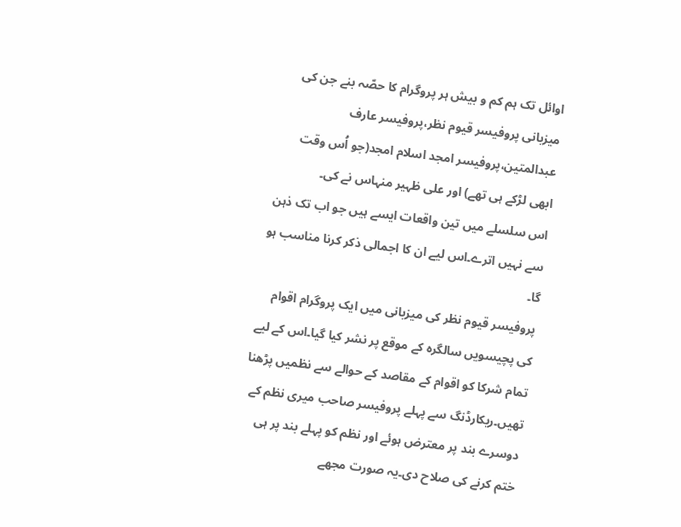اوائل تک ہم کم و بیش ہر پروگرام کا حصّہ بنے جن کی میزبانی پروفیسر قیوم نظر،پروفیسر عارف عبدالمتین،پروفیسر امجد اسلام امجد(جو اُس وقت ابھی لڑکے ہی تھے) اور علی ظہیر منہاس نے کی۔
اس سلسلے میں تین واقعات ایسے ہیں جو اب تک ذہن سے نہیں اترے۔اس لیے ان کا اجمالی ذکر کرنا مناسب ہو گا۔
پروفیسر قیوم نظر کی میزبانی میں ایک پروگرام اقوام کی پچیسویں سالگرہ کے موقع پر نشر کیا گیا۔اس کے لیے تمام شرکا کو اقوام کے مقاصد کے حوالے سے نظمیں پڑھنا تھیں۔ریکارڈنگ سے پہلے پروفیسر صاحب میری نظم کے دوسرے بند پر معترض ہوئے اور نظم کو پہلے بند پر ہی ختم کرنے کی صلاح دی۔یہ صورت مجھے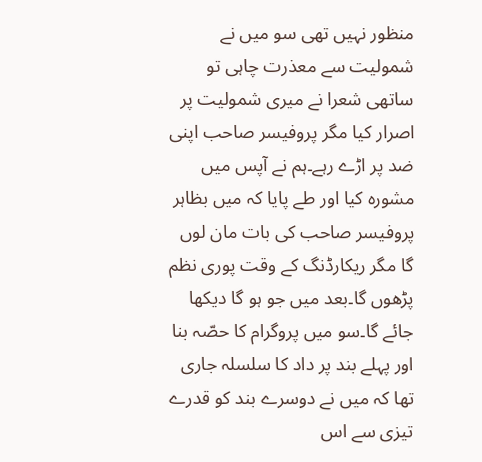منظور نہیں تھی سو میں نے شمولیت سے معذرت چاہی تو ساتھی شعرا نے میری شمولیت پر اصرار کیا مگر پروفیسر صاحب اپنی ضد پر اڑے رہے۔ہم نے آپس میں مشورہ کیا اور طے پایا کہ میں بظاہر پروفیسر صاحب کی بات مان لوں گا مگر ریکارڈنگ کے وقت پوری نظم پڑھوں گا۔بعد میں جو ہو گا دیکھا جائے گا۔سو میں پروگرام کا حصّہ بنا اور پہلے بند پر داد کا سلسلہ جاری تھا کہ میں نے دوسرے بند کو قدرے تیزی سے اس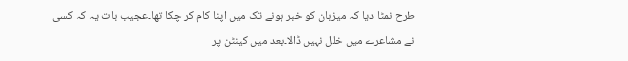طرح نمٹا دیا کہ میزبان کو خبر ہونے تک میں اپنا کام کر چکا تھا۔عجیب بات یہ کہ کسی نے مشاعرے میں خلل نہیں ڈالا۔بعد میں کینٹن پر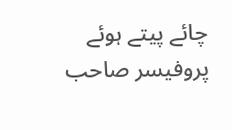چائے پیتے ہوئے پروفیسر صاحب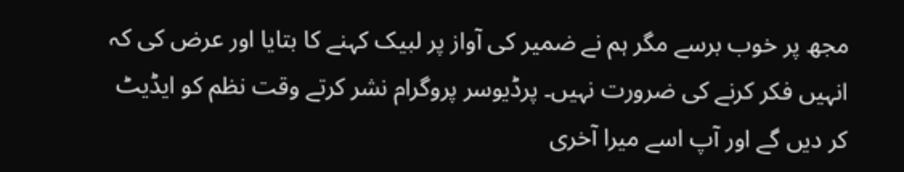مجھ پر خوب برسے مگر ہم نے ضمیر کی آواز پر لبیک کہنے کا بتایا اور عرض کی کہ انہیں فکر کرنے کی ضرورت نہیں۔ پرڈیوسر پروگرام نشر کرتے وقت نظم کو ایڈیٹ کر دیں گے اور آپ اسے میرا آخری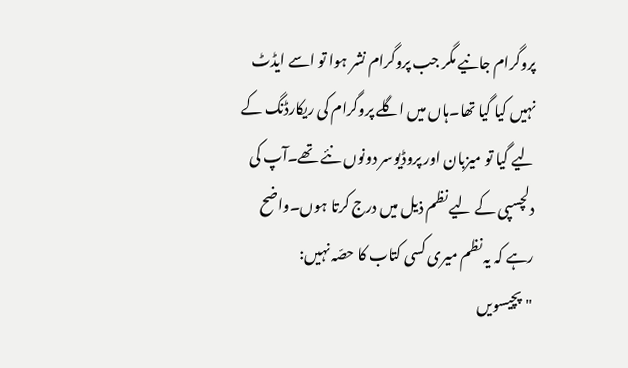پروگرام جانیے مگر جب پروگرام نشر ہوا تو اسے ایڈٹ نہیں کیا گیا تھا۔ہاں میں اگلے پروگرام کی ریکارڈنگ کے لیے گیا تو میزبان اور پروڈیوسر دونوں نئے تھے۔آپ کی دلچسپی کے لیے نظم ذیل میں درج کرتا ہوں۔واضح رہے کہ یہ نظم میری کسی کتاب کا حصّہ نہیں:
"پچیسویں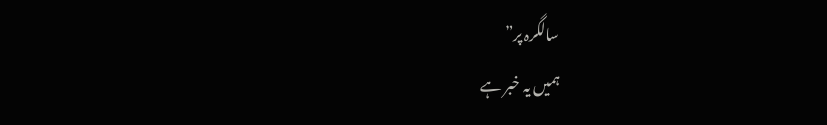سالگرہ پر”
ہمیں یہ خبر ہے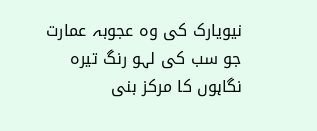نیویارک کی وہ عجوبہ عمارت
جو سب کی لہو رنگ تیرہ نگاہوں کا مرکز بنی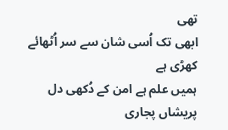تھی
ابھی تک اُسی شان سے سر اُٹھائے کھڑی ہے
ہمیں علم ہے امن کے دُکھی دل پریشاں پجاری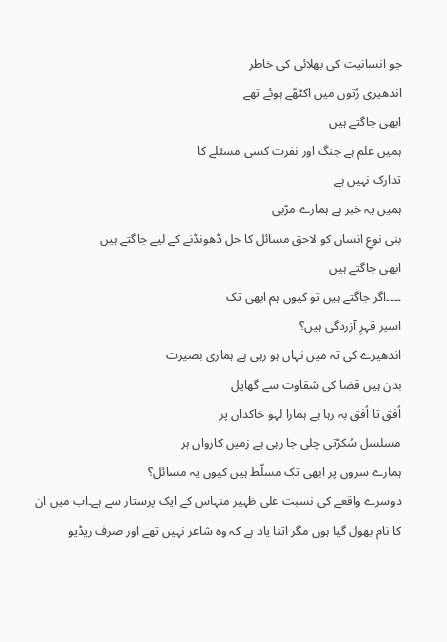جو انسانیت کی بھلائی کی خاطر
اندھیری رُتوں میں اکٹھّے ہوئے تھے
ابھی جاگتے ہیں
ہمیں علم ہے جنگ اور نفرت کسی مسئلے کا
تدارک نہیں ہے
ہمیں یہ خبر ہے ہمارے مرّبی
بنی نوعِ انساں کو لاحق مسائل کا حل ڈھونڈنے کے لیے جاگتے ہیں
ابھی جاگتے ہیں
۔۔۔۔اگر جاگتے ہیں تو کیوں ہم ابھی تک
اسیر قہرِ آزردگی ہیں؟
اندھیرے کی تہ میں نہاں ہو رہی ہے ہماری بصیرت
بدن ہیں قضا کی شقاوت سے گھایل
اُفق تا اُفق بہ رہا ہے ہمارا لہو خاکداں پر
مسلسل سُکڑتی چلی جا رہی ہے زمیں کارواں ہر
ہمارے سروں پر ابھی تک مسلّط ہیں کیوں یہ مسائل؟
دوسرے واقعے کی نسبت علی ظہیر منہاس کے ایک پرستار سے ہے۔اب میں ان کا نام بھول گیا ہوں مگر اتنا یاد ہے کہ وہ شاعر نہیں تھے اور صرف ریڈیو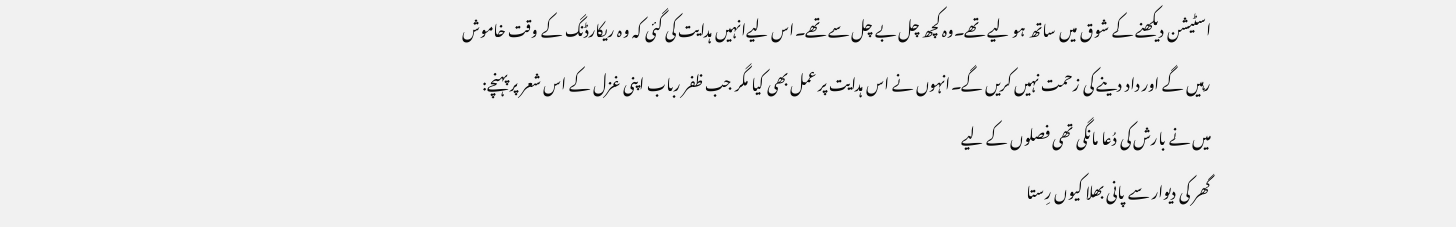اسٹیشن دیکھنے کے شوق میں ساتھ ہو لیے تھے۔وہ کچھ چل بے چل سے تھے۔اس لیےانہیں ہدایت کی گئی کہ وہ ریکارڈنگ کے وقت خاموش رہیں گے اور داد دینے کی زحمت نہیں کریں گے۔انہوں نے اس ہدایت پر عمل بھی کیا مگر جب ظفر رباب اپنی غزل کے اس شعر پر پہنچے:
میں نے بارش کی دُعا مانگی تھی فصلوں کے لیے
گھر کی دیوار سے پانی بھلا کیوں رِستا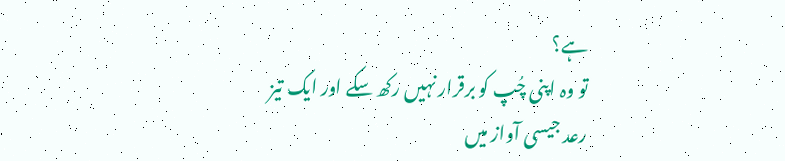ہے؟
تو وہ اپنی چُپ کو برقرار نہیں رکھ سکے اور ایک تیز رعد جیسی آواز میں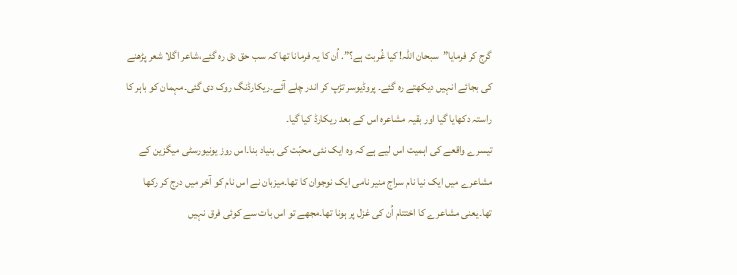گرج کر فرمایا”سبحان اللہ! کیا غُربت ہے؟”. اُن کا یہ فرمانا تھا کہ سب حق دق رہ گئے،شاعر اگلا شعر پڑھنے کی بجائے انہیں دیکھتے رہ گئے۔ پروڈیوسر تڑپ کر اندر چلے آئے۔ریکارڈنگ روک دی گئی۔مہمان کو باہر کا راستہ دکھایا گیا اور بقیہ مشاعرہ اس کے بعد ریکارڈ کیا گیا۔
تیسرے واقعے کی اہمیت اس لیے ہے کہ وہ ایک نئی محبّت کی بنیاد بنا۔اس روز یونیورسٹی میگزین کے مشاعرے میں ایک نیا نام سراج منیر نامی ایک نوجوان کا تھا۔میزبان نے اس نام کو آخر میں درج کر رکھا تھا۔یعنی مشاعرے کا اختتام اُن کی غزل پر ہونا تھا۔مجھے تو اس بات سے کوئی فرق نہیں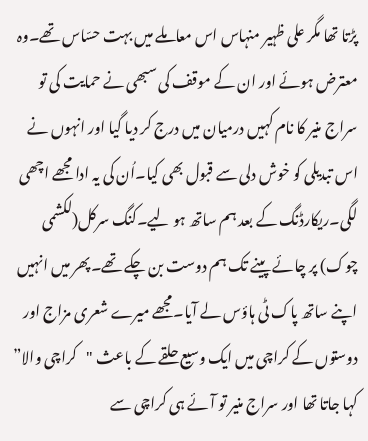پڑتا تھا مگر علی ظہیر منہاس اس معاملے میں بہت حسّاس تھے۔وہ معترض ہوئے اور ان کے موقف کی سبھی نے حمایت کی تو سراج منیر کا نام کہیں درمیان میں درج کر دیا گیا اور انہوں نے اس تبدیلی کو خوش دلی سے قبول بھی کیا۔اُن کی یہ ادا مجھے اچھی لگی۔ریکارڈنگ کے بعد ہم ساتھ ہو لیے۔کنگ سرکل(لکشمی چوک) پر چائے پینے تک ہم دوست بن چکے تھے۔پھر میں انہیں اپنے ساتھ پاک ٹی ہاؤس لے آیا۔مجھے میرے شعری مزاج اور دوستوں کے کراچی میں ایک وسیع حلقے کے باعث "کراچی والا” کہا جاتا تھا اور سراج منیر تو آئے ہی کراچی سے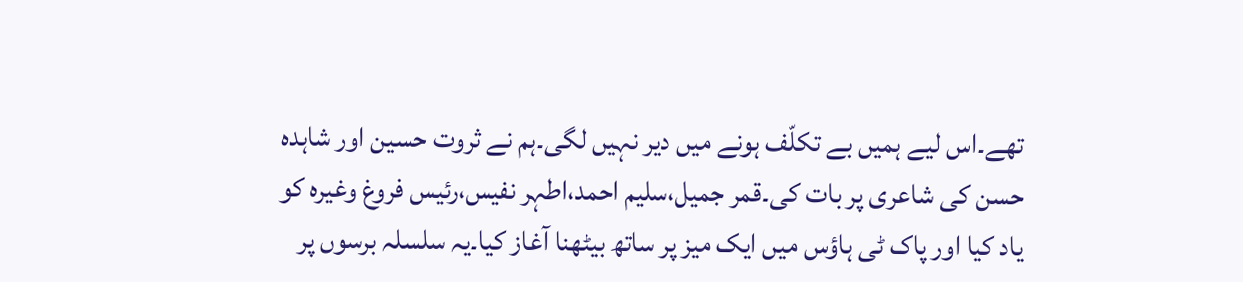تھے۔اس لیے ہمیں بے تکلّف ہونے میں دیر نہیں لگی۔ہم نے ثروت حسین اور شاہدہ حسن کی شاعری پر بات کی۔قمر جمیل،سلیم احمد،اطہر نفیس،رئیس فروغ وغیرہ کو یاد کیا اور پاک ٹی ہاؤس میں ایک میز پر ساتھ بیٹھنا آغاز کیا۔یہ سلسلہ برسوں پر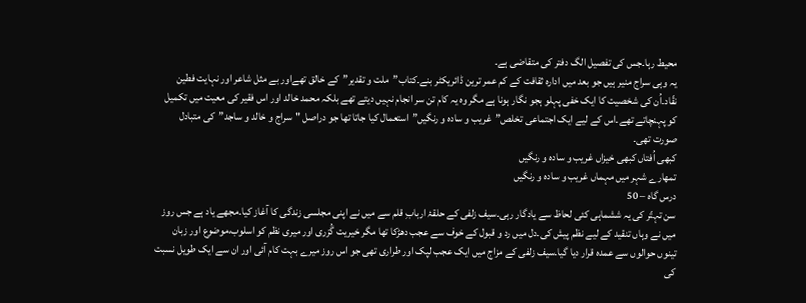محیط رہا۔جس کی تفصیل الگ دفتر کی متقاضی ہے۔
یہ وہی سراج منیر ہیں جو بعد میں ادارہ ثقافت کے کم عمر ترین ڈائریکٹر بنے۔کتاب”ملت و تقدیر”کے خالق تھےاور بے مثل شاعر اور نہایت فطین نقّاد۔اُن کی شخصیت کا ایک خفی پہلو ہجو نگار ہونا ہے مگر وہ یہ کام تن سر انجام نہیں دیتے تھے بلکہ محمد خالد اور اس فقیر کی معیت میں تکمیل کو پہنچاتے تھے۔اس کے لیے ایک اجتماعی تخلص”غریب و سادہ و رنگیں”استعمال کیا جاتا تھا جو دراصل "سراج و خالد و ساجد”کی متبادل صورت تھی۔
کبھی اُفتاں کبھی خیزاں غریب و سادہ و رنگیں
تمھارے شہر میں مہماں غریب و سادہ و رنگیں
درس گاہ – 50
سن تہتّر کی یہ ششماہی کئی لحاظ سے یادگار رہی۔سیف زلفی کے حلقۂ اربابِ قلم سے میں نے اپنی مجلسی زندگی کا آغاز کیا۔مجھے یاد ہے جس روز میں نے وہاں تنقید کے لیے نظم پیش کی۔دل میں رد و قبول کے خوف سے عجب دھڑکا تھا مگر خیریت گُزری اور میری نظم کو اسلوب،موضوع اور زبان تینوں حوالوں سے عمدہ قرار دیا گیا۔سیف زلفی کے مزاج میں ایک عجب لپک اور طراری تھی جو اس روز میرے بہت کام آئی اور ان سے ایک طویل نسبت کی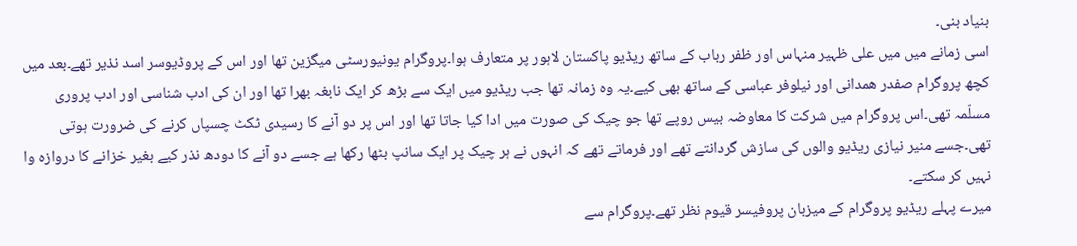بنیاد بنی۔
اسی زمانے میں میں علی ظہیر منہاس اور ظفر رباب کے ساتھ ریڈیو پاکستان لاہور پر متعارف ہوا۔پروگرام یونیورسٹی میگزین تھا اور اس کے پروڈیوسر اسد نذیر تھے۔بعد میں کچھ پروگرام صفدر ھمدانی اور نیلوفر عباسی کے ساتھ بھی کیے۔یہ وہ زمانہ تھا جب ریڈیو میں ایک سے بڑھ کر ایک نابغہ بھرا تھا اور ان کی ادب شناسی اور ادب پروری مسلّمہ تھی۔اس پروگرام میں شرکت کا معاوضہ بیس روپے تھا جو چیک کی صورت میں ادا کیا جاتا تھا اور اس پر دو آنے کا رسیدی ٹکٹ چسپاں کرنے کی ضرورت ہوتی تھی۔جسے منیر نیازی ریڈیو والوں کی سازش گردانتے تھے اور فرماتے تھے کہ انہوں نے ہر چیک پر ایک سانپ بٹھا رکھا ہے جسے دو آنے کا دودھ نذر کیے بغیر خزانے کا دروازہ وا نہیں کر سکتے۔
میرے پہلے ریڈیو پروگرام کے میزبان پروفیسر قیوم نظر تھے۔پروگرام سے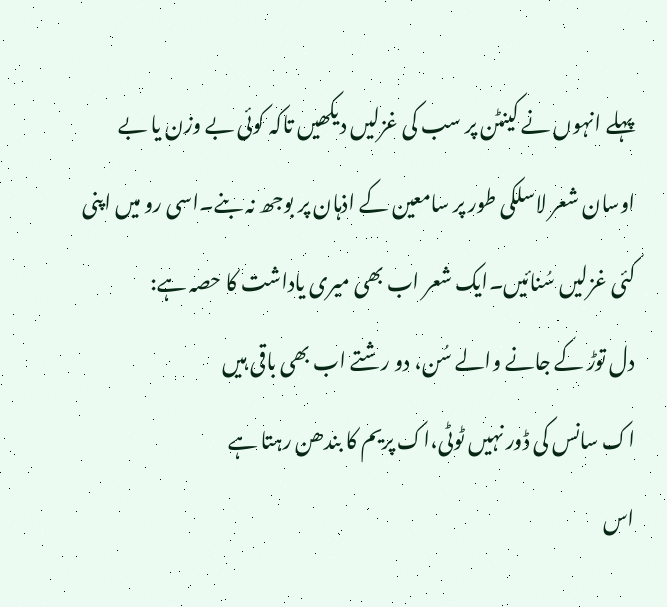پہلے انہوں نے کینٹن پر سب کی غزلیں دیکھیں تاکہ کوئی بے وزن یا بے اوسان شعر لاسلکی طور پر سامعین کے اذہان پر بوجھ نہ بنے۔اسی رو میں اپنی کئی غزلیں سُنائیں۔ایک شعر اب بھی میری یاداشت کا حصہ ہے:
دل توڑ کے جانے والے سُن، دو رشتے اب بھی باقی ہیں
اک سانس کی ڈور نہیں ٹوٹی،اک پریم کا بندھن رہتا ہے
اس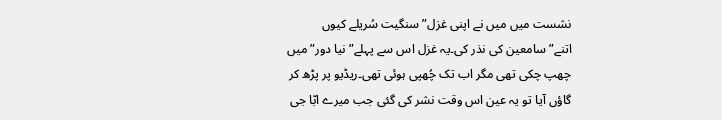نشست میں میں نے اپنی غزل”سنگیت سُریلے کیوں اتنے”سامعین کی نذر کی۔یہ غزل اس سے پہلے”نیا دور”میں چھپ چکی تھی مگر اب تک چُھپی ہوئی تھی۔ریڈیو پر پڑھ کر گاؤں آیا تو یہ عین اس وقت نشر کی گئی جب میرے ابّا جی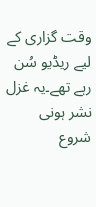وقت گزاری کے لیے ریڈیو سُن رہے تھے۔یہ غزل نشر ہونی شروع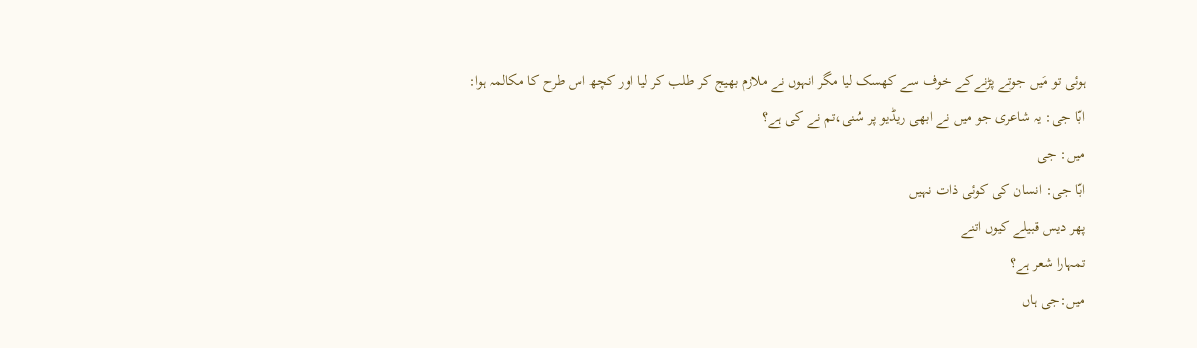ہوئی تو مَیں جوتے پڑنےکے خوف سے کھسک لیا مگر انہوں نے ملازم بھیج کر طلب کر لیا اور کچھ اس طرح کا مکالمہ ہوا:
ابّا جی: یہ شاعری جو میں نے ابھی ریڈیو پر سُنی،تم نے کی ہے؟
میں: جی
ابّا جی: انسان کی کوئی ذات نہیں
پھر دیس قبیلے کیوں اتنے
تمہارا شعر ہے؟
میں:جی ہاں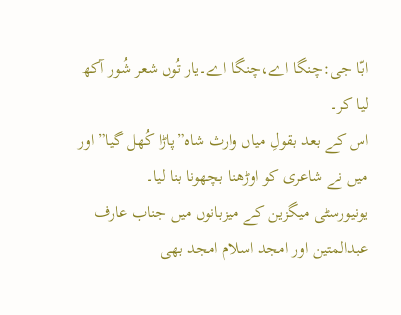ابّا جی:چنگا اے،چنگا اے۔یار تُوں شعر شُور آکھ لیا کر۔
اس کے بعد بقولِ میاں وارث شاہ”پاڑا کُھل گیا”اور میں نے شاعری کو اوڑھنا بچھونا بنا لیا۔
یونیورسٹی میگزین کے میزبانوں میں جناب عارف عبدالمتین اور امجد اسلام امجد بھی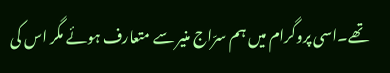تھے۔اسی پروگرام میں ہم سرّاج منیر سے متعارف ہوئے مگر اس کی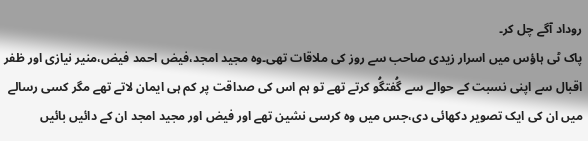روداد آگے چل کر۔
پاک ٹی ہاؤس میں اسرار زیدی صاحب سے روز کی ملاقات تھی۔وہ مجید امجد،فیض احمد فیض،منیر نیازی اور ظفر اقبال سے اپنی نسبت کے حوالے سے گُفتگُو کرتے تھے تو ہم اس کی صداقت پر کم ہی ایمان لاتے تھے مگر کسی رسالے میں ان کی ایک تصویر دکھائی دی،جس میں وہ کرسی نشین تھے اور فیض اور مجید امجد ان کے دائیں بائیں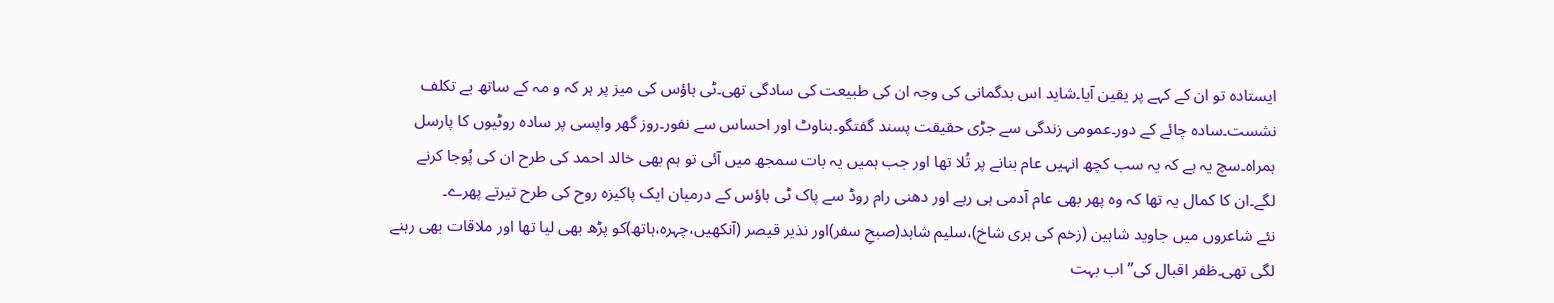ایستادہ تو ان کے کہے پر یقین آیا۔شاید اس بدگمانی کی وجہ ان کی طبیعت کی سادگی تھی۔ٹی ہاؤس کی میز پر ہر کہ و مہ کے ساتھ بے تکلف نشست۔سادہ چائے کے دور۔عمومی زندگی سے جڑی حقیقت پسند گفتگو۔بناوٹ اور احساس سے نفور۔روز گھر واپسی پر سادہ روٹیوں کا پارسل ہمراہ۔سچ یہ ہے کہ یہ سب کچھ انہیں عام بنانے پر تُلا تھا اور جب ہمیں یہ بات سمجھ میں آئی تو ہم بھی خالد احمد کی طرح ان کی پُوجا کرنے لگے۔ان کا کمال یہ تھا کہ وہ پھر بھی عام آدمی ہی رہے اور دھنی رام روڈ سے پاک ٹی ہاؤس کے درمیان ایک پاکیزہ روح کی طرح تیرتے پھرے۔
نئے شاعروں میں جاوید شاہین (زخم کی ہری شاخ)،سلیم شاہد(صبحِ سفر)اور نذیر قیصر (آنکھیں،چہرہ،ہاتھ)کو پڑھ بھی لیا تھا اور ملاقات بھی رہنے لگی تھی۔ظفر اقبال کی”اب بہت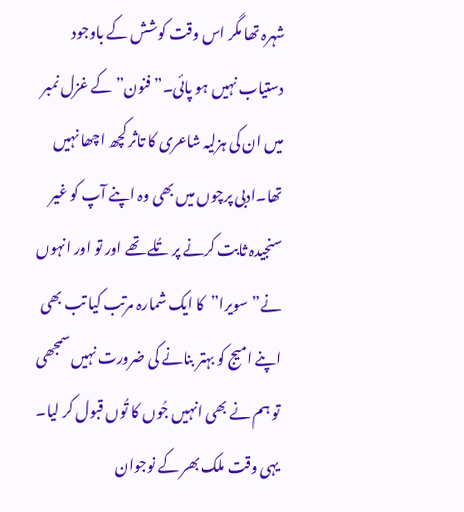شہرہ تھا مگر اس وقت کوشش کے باوجود دستیاب نہیں ہو پائی۔”فنون”کے غزل نمبر میں ان کی ہزلیہ شاعری کا تاثر کچھ اچھا نہیں تھا۔ادبی پرچوں میں بھی وہ اپنے آپ کو غیر سنجیدہ ثابت کرنے پر تُلے تھے اور تو اور انہوں نے”سویرا”کا ایک شمارہ مرتب کیا تب بھی اپنے امیج کو بہتر بنانے کی ضرورت نہیں سمجھی تو ہم نے بھی انہیں جُوں کا تُوں قبول کر لیا۔
یہی وقت ملک بھر کے نوجوان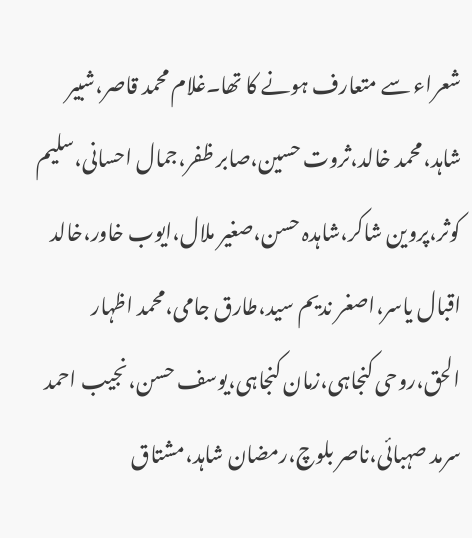شعراء سے متعارف ہونے کا تھا۔غلام محمد قاصر،شبیر شاہد،محمد خالد،ثروت حسین،صابر ظفر،جمال احسانی،سلیم کوثر،پروین شاکر،شاہدہ حسن،صغیر ملال،ایوب خاور،خالد اقبال یاسر،اصغر ندیم سید،طارق جامی،محمد اظہار الحق،روحی کنجاہی،زمان کنجاہی،یوسف حسن،نجیب احمد سرمد صہبائی،ناصر بلوچ،رمضان شاہد،مشتاق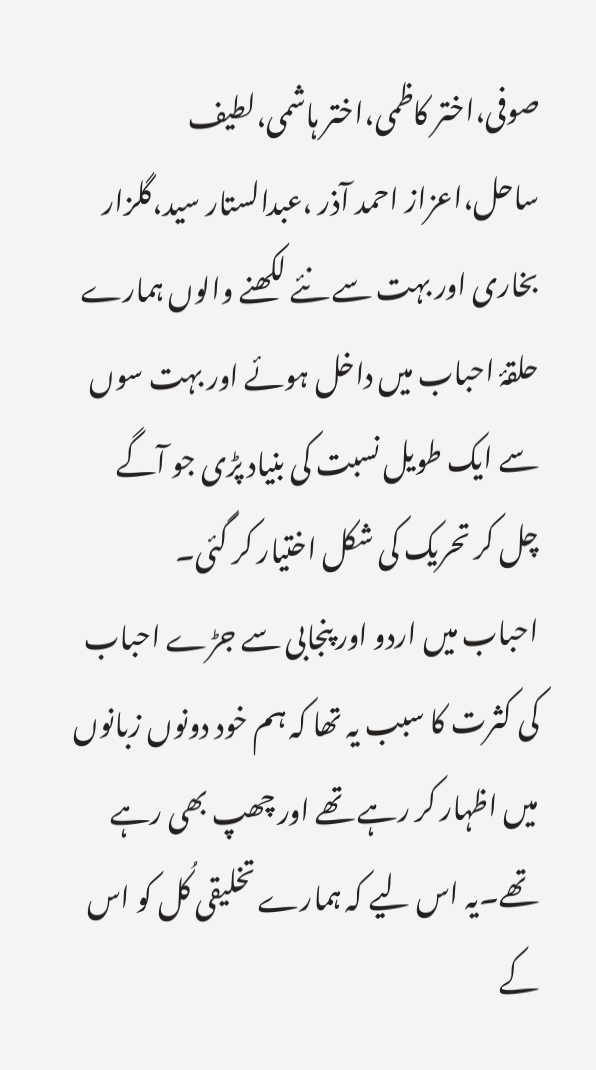صوفی،اختر کاظمی،اختر ہاشمی،لطیف ساحل،اعزاز احمد آذر ،عبدالستار سید،گلزار بخاری اور بہت سے نئے لکھنے والوں ہمارے حلقۂ احباب میں داخل ہوئے اور بہت سوں سے ایک طویل نسبت کی بنیاد پڑی جو آگے چل کر تحریک کی شکل اختیار کر گئی۔
احباب میں اردو اور پنجابی سے جڑے احباب کی کثرت کا سبب یہ تھا کہ ہم خود دونوں زبانوں میں اظہار کر رہے تھے اور چھپ بھی رہے تھے۔یہ اس لیے کہ ہمارے تخلیقی کُل کو اس کے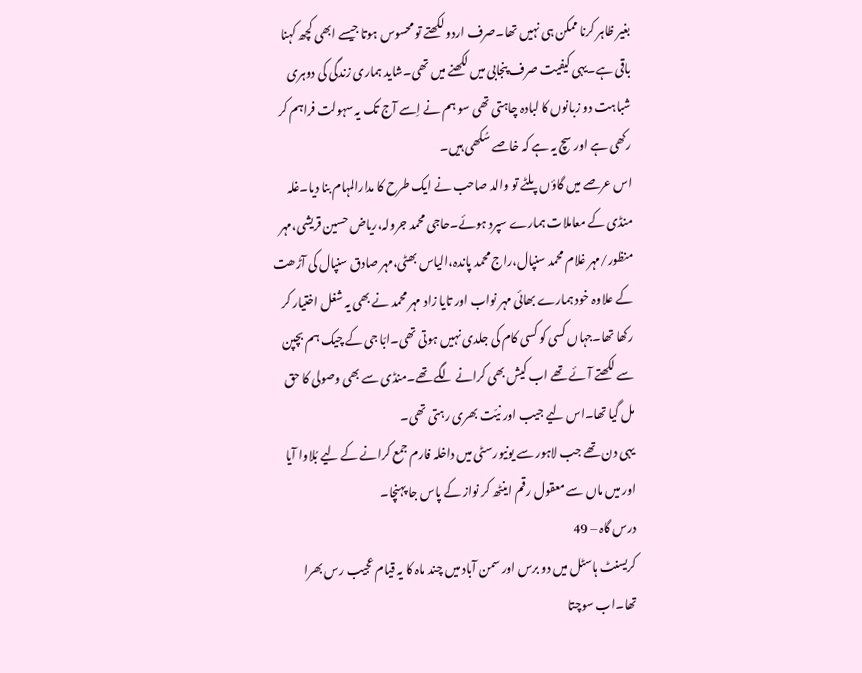بغیر ظاہر کرنا ممکن ہی نہیں تھا۔صرف اردو لکھتے تو محسوس ہوتا جیسے ابھی کچھ کہنا باقی ہے۔یہی کیفیت صرف پنجابی میں لکھنے میں تھی۔شاید ہماری زندگی کی دوہری شباہت دو زبانوں کا لبادہ چاہتی تھی سو ہم نے اِسے آج تک یہ سہولت فراہم کر رکھی ہے اور سچ یہ ہے کہ خاصے سُکھی ہیں۔
اس عرصے میں گاؤں پلٹے تو والد صاحب نے ایک طرح کا مدارالمہام بنا دیا۔غلہ منڈی کے معاملات ہمارے سپرد ہوئے۔حاجی محمد جرولہ،ریاض حسین قریشی،مہر منظور/مہر غلام محمد سنپال،راج محمد پاندہ،الیاس بھٹی،مہر صادق سنپال کی آڑھت کے علاوہ خود ہمارے بھائی مہر نواب اور تایا زاد مہر محمد نے بھی یہ شغل اختیار کر رکھا تھا۔جہاں کسی کو کسی کام کی جلدی نہیں ہوتی تھی۔ابّا جی کے چیک ہم بچپن سے لکھتے آئے تھے اب کیش بھی کرانے لگے تھے۔منڈی سے بھی وصولی کا حق مل گیا تھا۔اس لیے جیب اور نیّت بھری رہتی تھی۔
یہی دن تھے جب لاہور سے یونیورسٹی میں داخلہ فارم جمع کرانے کے لیے بُلاوا آیا اور میں ماں سے معقول رقم اینٹھ کر نواز کے پاس جا پہنچا۔
درس گاہ – 49
کریسنٹ ہاسٹل میں دو برس اور سمن آباد میں چند ماہ کا یہ قیام عجیب رس بھرا تھا۔اب سوچتا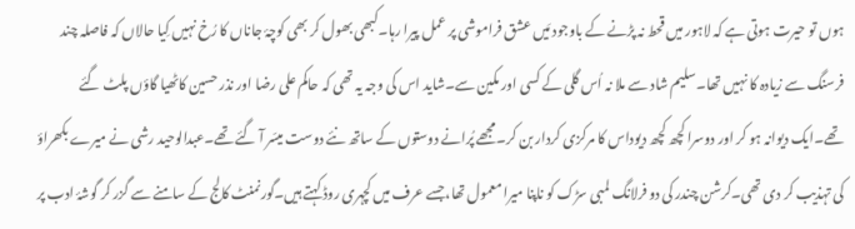ہوں تو حیرت ہوتی ہے کہ لاہور میں قحط نہ پڑنے کے باوجود مَیں عشق فراموشی پر عمل پیرا رہا۔کبھی بھول کر بھی کوچۂ جاناں کا رُخ نہیں کِیا حالاں کہ فاصلہ چند فرسنگ سے زیادہ کا نہیں تھا۔سلیم شاد سے ملا نہ اُس گلی کے کسی اور مکین سے۔شاید اس کی وجہ یہ تھی کہ حاکم علی رضا اور نذر حسین کاٹھیا گاؤں پلٹ گئے تھے۔ایک دیوانہ ہو کر اور دوسرا کچھ کچھ دیوداس کا مرکزی کردار بن کر۔مجھے پُرانے دوستوں کے ساتھ نئے دوست میسّر آ گئے تھے۔عبدالوحید رشی نے میرے بکھراؤ کی تہذیب کر دی تھی۔کرشن چندر کی دو فرلانگ لمبی سڑک کو ناپنا میرا معمول تھا،جسے عرف میں کچہری روڈ کہتے ہیں۔گورنمنٹ کالج کے سامنے سے گزر کر گوشۂ ادب پر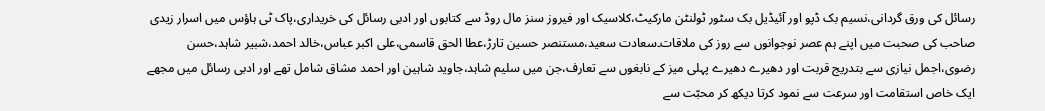رسائل کی ورق گردانی،نسیم بک ڈپو اور آئیڈیل بک سٹور ٹولنٹن مارکیٹ،کلاسیک اور فیروز سنز مال روڈ سے کتابوں اور ادبی رسائل کی خریداری،پاک ٹی ہاؤس میں اسرار زیدی صاحب کی صحبت میں اپنے ہم عصر نوجوانوں سے روز کی ملاقات۔سعادت سعید،مستنصر حسین تارڑ،عطا الحق قاسمی،علی اکبر عباس،خالد احمد،شبیر شاہد،حسن رضوی،اجمل نیازی سے بتدریج قربت اور دھیرے دھیرے پہلی میز کے نابغوں سے تعارف،جن میں سلیم شاہد،جاوید شاہین اور احمد مشاق شامل تھے اور ادبی رسائل میں مجھے ایک خاص استقامت اور سرعت سے نمود کرتا دیکھ کر محبّت سے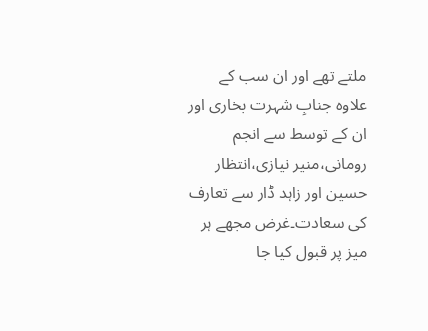ملتے تھے اور ان سب کے علاوہ جنابِ شہرت بخاری اور ان کے توسط سے انجم رومانی،منیر نیازی،انتظار حسین اور زاہد ڈار سے تعارف کی سعادت۔غرض مجھے ہر میز پر قبول کیا جا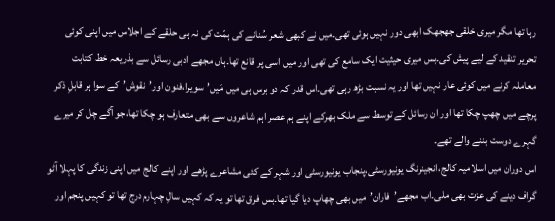رہا تھا مگر میری خلقی جھجھک ابھی دور نہیں ہوئی تھی۔میں نے کبھی شعر سُنانے کی ہمّت کی نہ ہی حلقے کے اجلاس میں اپنی کوئی تحریر تنقید کے لیے پیش کی۔بس میری حیثیت ایک سامع کی تھی اور میں اسی پر قانع تھا۔ہاں مجھے ادبی رسائل سے بذریعہ خط کتابت معاملہ کرنے میں کوئی عار نہیں تھا اور یہ نسبت بڑھ رہی تھی۔اس قدر کہ دو برس ہی میں مَیں’سویرا،فنون اور’نقوش’کے سوا ہر قابلِ ذکر پرچے میں چھپ چکا تھا اور ان رسائل کے توسط سے ملک بھرکے اپنے ہم عصر اہم شاعروں سے بھی متعارف ہو چکا تھا،جو آگے چل کر میرے گہرے دوست بننے والے تھے۔
اس دوران میں اسلامیہ کالج،انجینرنگ یونیورسٹی،پنجاب یونیورسٹی اور شہر کے کئی مشاعرے پڑھے اور اپنے کالج میں اپنی زندگی کا پہلا آٹو گراف دینے کی عزت بھی ملی۔اب مجھے’فاران’میں بھی چھاپ دیا گیا تھا۔بس فرق تھا تو یہ کہ کہیں سالِ چہارم درج تھا تو کہیں پنجم اور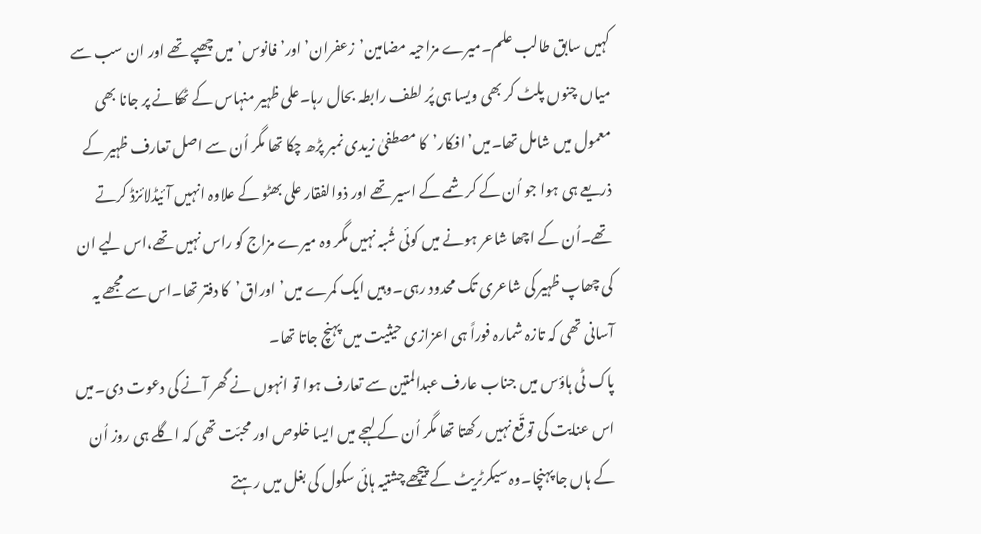کہیں سابق طالب علم۔میرے مزاحیہ مضامین’زعفران’اور’فانوس’میں چھپے تھے اور ان سب سے میاں چنوں پلٹ کر بھی ویسا ہی پُر لطف رابطہ بحال رہا۔علی ظہیر منہاس کے ٹھکانے پر جانا بھی معمول میں شامل تھا۔میں’افکار’کا مصطفیٰ زیدی نمبر پڑھ چکا تھا مگر اُن سے اصل تعارف ظہیر کے ذریعے ہی ہوا جو اُن کے کرشمے کے اسیر تھے اور ذوالفقار علی بھٹو کے علاوہ انہیں آئیڈلائزڈ کرتے تھے۔اُن کے اچھا شاعر ہونے میں کوئی شُبہ نہیں مگر وہ میرے مزاج کو راس نہیں تھے،اس لیے ان کی چھاپ ظہیر کی شاعری تک محدود رہی۔وہیں ایک کمرے میں’اوراق’کا دفتر تھا۔اس سے مجھے یہ آسانی تھی کہ تازہ شمارہ فوراً ہی اعزازی حیثیت میں پہنچ جاتا تھا۔
پاک ٹی ہاؤس میں جناب عارف عبدالمتین سے تعارف ہوا تو انہوں نے گھر آنے کی دعوت دی۔میں اس عنایت کی توقّع نہیں رکھتا تھا مگر اُن کے لہجے میں ایسا خلوص اور محبّت تھی کہ اگلے ہی روز اُن کے ہاں جا پہنچا۔وہ سیکرٹریٹ کے پیچھے چشتیہ ہائی سکول کی بغل میں رہتے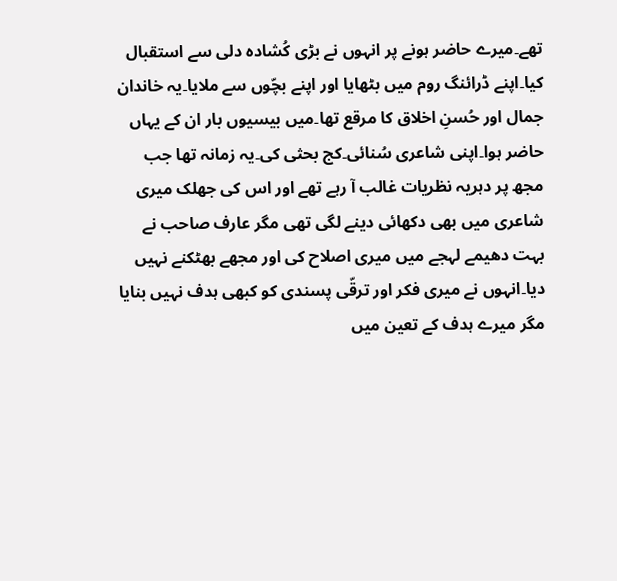تھے۔میرے حاضر ہونے پر انہوں نے بڑی کُشادہ دلی سے استقبال کیا۔اپنے ڈرائنگ روم میں بٹھایا اور اپنے بچّوں سے ملایا۔یہ خاندان جمال اور حُسنِ اخلاق کا مرقع تھا۔میں بیسیوں بار ان کے یہاں حاضر ہوا۔اپنی شاعری سُنائی۔کج بحثی کی۔یہ زمانہ تھا جب مجھ پر دہریہ نظریات غالب آ رہے تھے اور اس کی جھلک میری شاعری میں بھی دکھائی دینے لگی تھی مگر عارف صاحب نے بہت دھیمے لہجے میں میری اصلاح کی اور مجھے بھٹکنے نہیں دیا۔انہوں نے میری فکر اور ترقّی پسندی کو کبھی ہدف نہیں بنایا مگر میرے ہدف کے تعین میں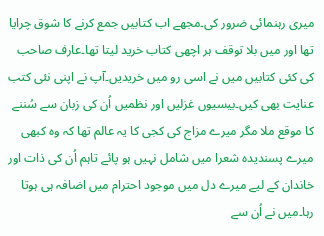میری رہنمائی ضرور کی۔مجھے اب کتابیں جمع کرنے کا شوق چرایا تھا اور میں بلا توقف ہر اچھی کتاب خرید لیتا تھا۔عارف صاحب کی کئی کتابیں میں نے اسی رو میں خریدیں۔آپ نے اپنی نئی کتب عنایت بھی کیں۔بیسیوں غزلیں اور نظمیں اُن کی زبان سے سُننے کا موقع ملا مگر میرے مزاج کی کجی کا یہ عالم تھا کہ وہ کبھی میرے پسندیدہ شعرا میں شامل نہیں ہو پائے تاہم اُن کی ذات اور خاندان کے لیے میرے دل میں موجود احترام میں اضافہ ہی ہوتا رہا۔میں نے اُن سے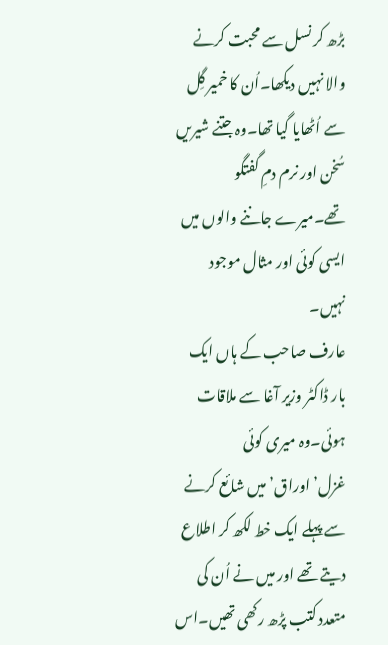بڑھ کر نسل سے محبت کرنے والا نہیں دیکھا۔اُن کا خمیر گِل سے اُٹھایا گیا تھا۔وہ جتنے شیریں سُخن اور نرم دمِ گفتگو تھے۔میرے جاننے والوں میں ایسی کوئی اور مثال موجود نہیں۔
عارف صاحب کے ہاں ایک بار ڈاکٹر وزیر آغا سے ملاقات ہوئی۔وہ میری کوئی غزل’اوراق’میں شائع کرنے سے پہلے ایک خط لکھ کر اطلاع دیتے تھے اور میں نے اُن کی متعدد کتب پڑھ رکھی تھیں۔اس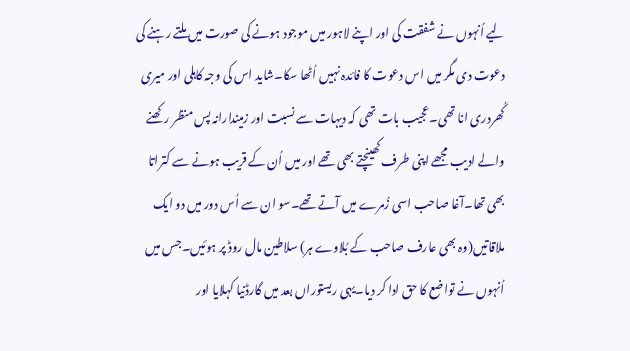لیے اُنہوں نے شفقت کی اور اپنے لاہور میں موجود ہونے کی صورت میں ملتے رہنے کی دعوت دی مگر میں اس دعوت کا فائدہ نہیں اُٹھا سکا۔شاید اس کی وجہ کاہلی اور میری کُھردری انا تھی۔عجیب بات تھی کہ دیہات سے نسبت اور زمیندارانہ پس منظر رکھنے والے ادیب مجھے اپنی طرف کھینچتے بھی تھے اور میں اُن کے قریب ہونے سے کتراتا بھی تھا۔آغا صاحب اسی زُمرے میں آتے تھے۔سو ان سے اُس دور میں دو ایک ملاقاتیں(وہ بھی عارف صاحب کے بُلاوے ہر) سلاطین مال روڈ پر ہوئیں۔جس میں اُنہوں نے تواضع کا حق ادا کر دیا۔یہی ریستوراں بعد میں گارڈنیا کہلایا اور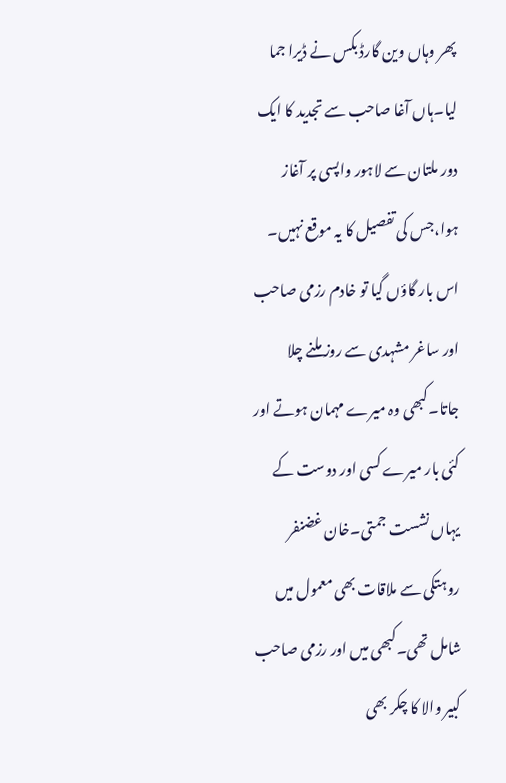پھر وہاں وین گارڈ بکس نے ڈیرا جما لیا۔ہاں آغا صاحب سے تجدید کا ایک دور ملتان سے لاہور واپسی پر آغاز ہوا،جس کی تفصیل کا یہ موقع نہیں۔
اس بار گاؤں گیا تو خادم رزمی صاحب اور ساغر مشہدی سے روز ملنے چلا جاتا۔کبھی وہ میرے مہمان ہوتے اور کئی بار میرے کسی اور دوست کے یہاں نشست جمتی۔خان غضنفر روہتکی سے ملاقات بھی معمول میں شامل تھی۔کبھی میں اور رزمی صاحب کبیر والا کا چکر بھی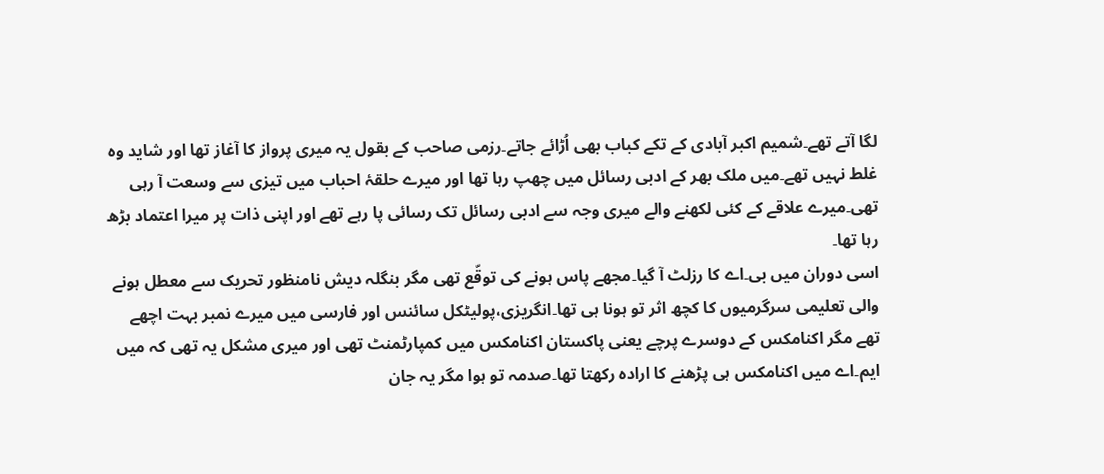لگا آتے تھے۔شمیم اکبر آبادی کے تکے کباب بھی اُڑائے جاتے۔رزمی صاحب کے بقول یہ میری پرواز کا آغاز تھا اور شاید وہ غلط نہیں تھے۔میں ملک بھر کے ادبی رسائل میں چھپ رہا تھا اور میرے حلقۂ احباب میں تیزی سے وسعت آ رہی تھی۔میرے علاقے کے کئی لکھنے والے میری وجہ سے ادبی رسائل تک رسائی پا رہے تھے اور اپنی ذات پر میرا اعتماد بڑھ رہا تھا۔
اسی دوران میں بی۔اے کا رزلٹ آ گیا۔مجھے پاس ہونے کی توقّع تھی مگر بنگلہ دیش نامنظور تحریک سے معطل ہونے والی تعلیمی سرگرمیوں کا کچھ اثر تو ہونا ہی تھا۔انگریزی،پولیٹکل سائنس اور فارسی میں میرے نمبر بہت اچھے تھے مگر اکنامکس کے دوسرے پرچے یعنی پاکستان اکنامکس میں کمپارٹمنٹ تھی اور میری مشکل یہ تھی کہ میں ایم۔اے میں اکنامکس ہی پڑھنے کا ارادہ رکھتا تھا۔صدمہ تو ہوا مگر یہ جان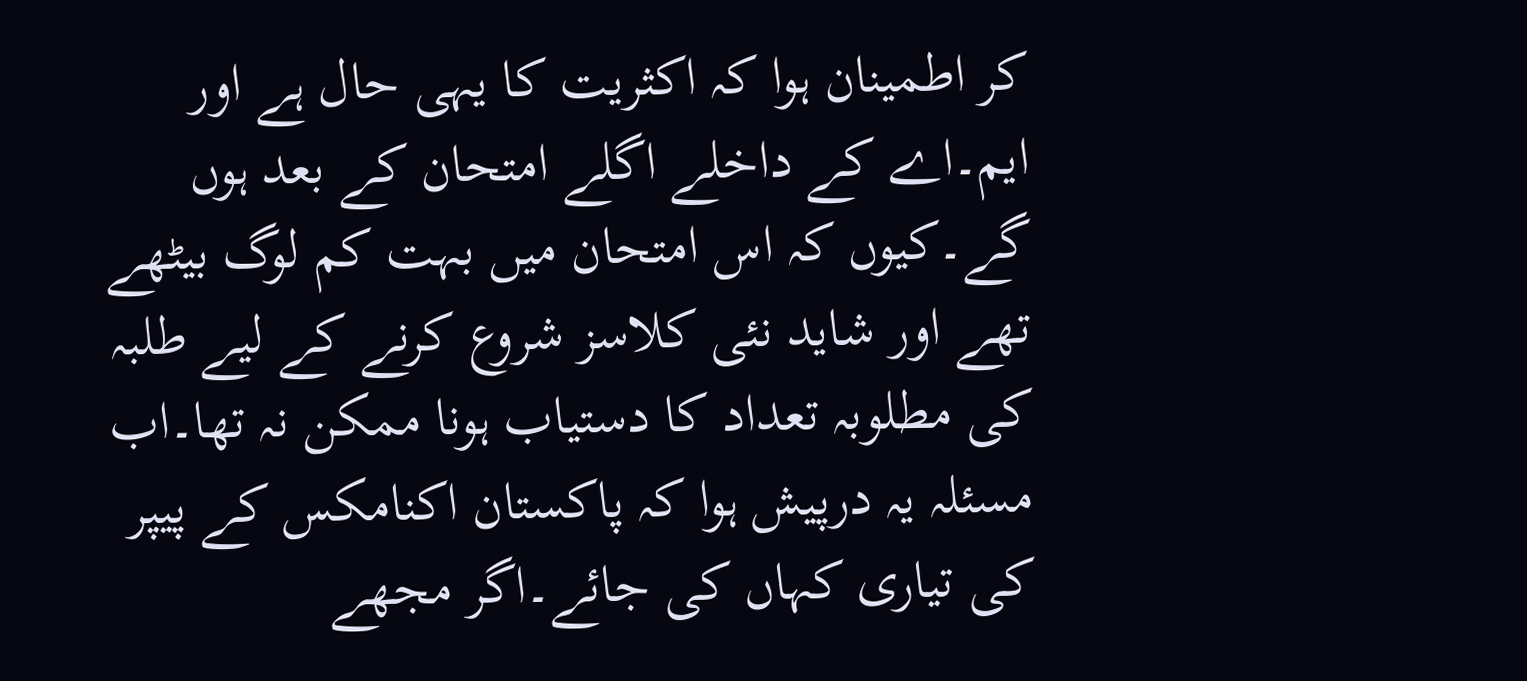کر اطمینان ہوا کہ اکثریت کا یہی حال ہے اور ایم۔اے کے داخلے اگلے امتحان کے بعد ہوں گے۔کیوں کہ اس امتحان میں بہت کم لوگ بیٹھے تھے اور شاید نئی کلاسز شروع کرنے کے لیے طلبہ کی مطلوبہ تعداد کا دستیاب ہونا ممکن نہ تھا۔اب مسئلہ یہ درپیش ہوا کہ پاکستان اکنامکس کے پیپر کی تیاری کہاں کی جائے۔اگر مجھے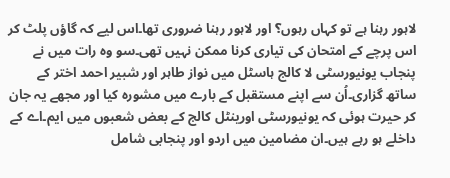لاہور رہنا ہے تو کہاں رہوں؟ اور لاہور رہنا ضروری تھا۔اس لیے کہ گاؤں پلٹ کر اس پرچے کے امتحان کی تیاری کرنا ممکن نہیں تھی۔سو وہ رات میں نے پنجاب یونیورسٹی لا کالج ہاسٹل میں نواز طاہر اور شبیر احمد اختر کے ساتھ گزاری۔اُن سے اپنے مستقبل کے بارے میں مشورہ کیا اور مجھے یہ جان کر حیرت ہوئی کہ یونیورسٹی اورینٹل کالج کے بعض شعبوں میں ایم۔اے کے داخلے ہو رہے ہیں۔ان مضامین میں اردو اور پنجابی شامل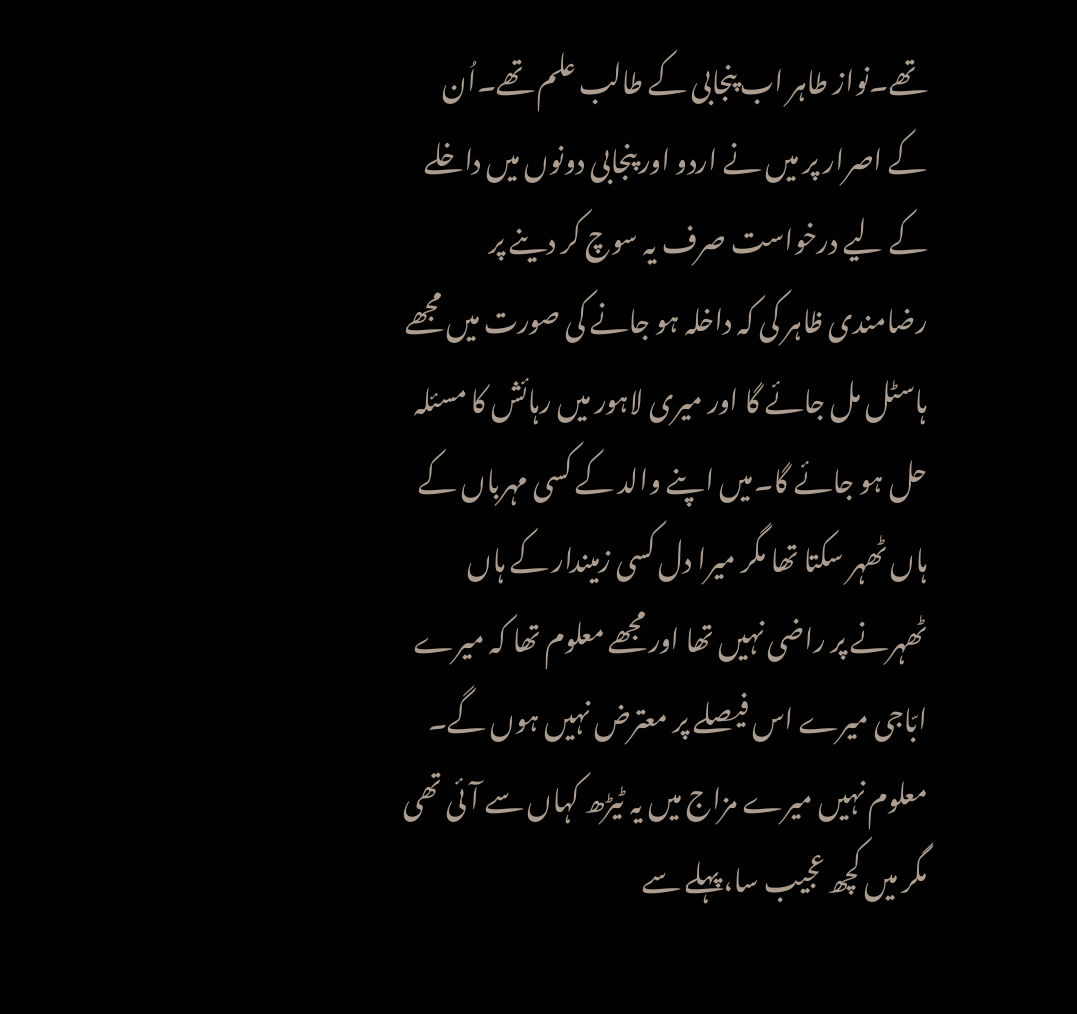تھے۔نواز طاہر اب پنجابی کے طالب علم تھے۔اُن کے اصرار پر میں نے اردو اور پنجابی دونوں میں داخلے کے لیے درخواست صرف یہ سوچ کر دینے پر رضامندی ظاہر کی کہ داخلہ ہو جانے کی صورت میں مجھے ہاسٹل مل جائے گا اور میری لاہور میں رہائش کا مسئلہ حل ہو جائے گا۔میں اپنے والد کے کسی مہرباں کے ہاں ٹھہر سکتا تھا مگر میرا دل کسی زمیندار کے ہاں ٹھہرنے پر راضی نہیں تھا اور مجھے معلوم تھا کہ میرے ابّاجی میرے اس فیصلے پر معترض نہیں ہوں گے۔
معلوم نہیں میرے مزاج میں یہ ٹیڑھ کہاں سے آئی تھی مگر میں کچھ عجیب سا،پہلے سے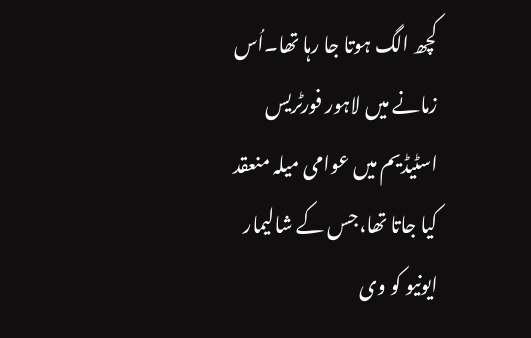کچھ الگ ہوتا جا رہا تھا۔اُس زمانے میں لاہور فورٹریس اسٹیڈیم میں عوامی میلہ منعقد کیا جاتا تھا،جس کے شالیمار ایونیو کو وی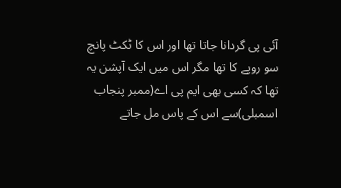آئی پی گردانا جاتا تھا اور اس کا ٹکٹ پانچ سو روپے کا تھا مگر اس میں ایک آپشن یہ تھا کہ کسی بھی ایم پی اے(ممبر پنجاب اسمبلی)سے اس کے پاس مل جاتے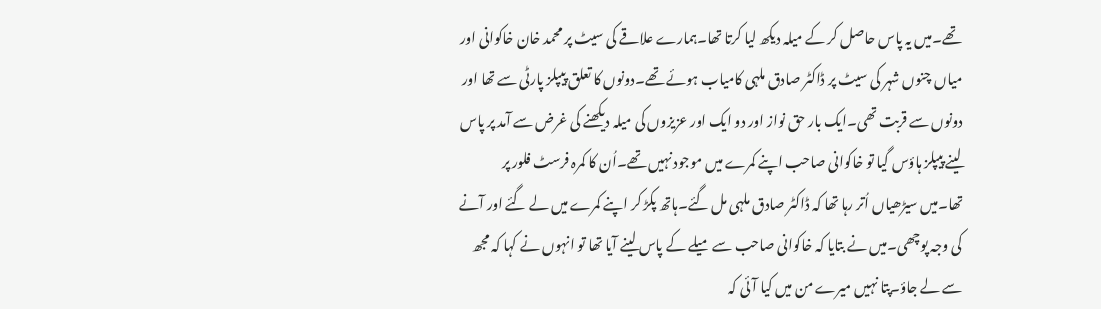تھے۔میں یہ پاس حاصل کر کے میلہ دیکھ لیا کرتا تھا۔ہمارے علاقے کی سیٹ پر محمد خان خاکوانی اور میاں چنوں شہر کی سیٹ پر ڈاکٹر صادق ملہی کامیاب ہوئے تھے۔دونوں کا تعلق پیپلز پارٹی سے تھا اور دونوں سے قربت تھی۔ایک بار حق نواز اور دو ایک اور عزیزوں کی میلہ دیکھنے کی غرض سے آمد پر پاس لینے پیپلز ہاؤس گیا تو خاکوانی صاحب اپنے کمرے میں موجود نہیں تھے۔اُن کا کمرہ فرسٹ فلور پر تھا۔میں سیڑھیاں اُتر رہا تھا کہ ڈاکٹر صادق ملہی مل گئے۔ہاتھ پکڑ کر اپنے کمرے میں لے گئے اور آنے کی وجہ پوچھی۔میں نے بتایا کہ خاکوانی صاحب سے میلے کے پاس لینے آیا تھا تو انہوں نے کہا کہ مجھ سے لے جاؤ۔پتا نہیں میرے من میں کیا آئی کہ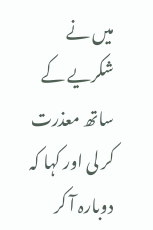میں نے شکریے کے ساتھ معذرت کر لی اور کہا کہ دوبارہ آ کر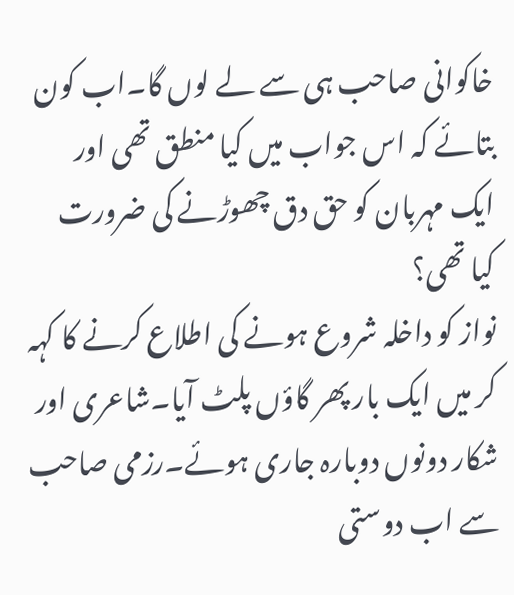خاکوانی صاحب ہی سے لے لوں گا۔اب کون بتائے کہ اس جواب میں کیا منطق تھی اور ایک مہربان کو حق دق چھوڑنے کی ضرورت کیا تھی؟
نواز کو داخلہ شروع ہونے کی اطلاع کرنے کا کہہ کر میں ایک بار پھر گاؤں پلٹ آیا۔شاعری اور شکار دونوں دوبارہ جاری ہوئے۔رزمی صاحب سے اب دوستی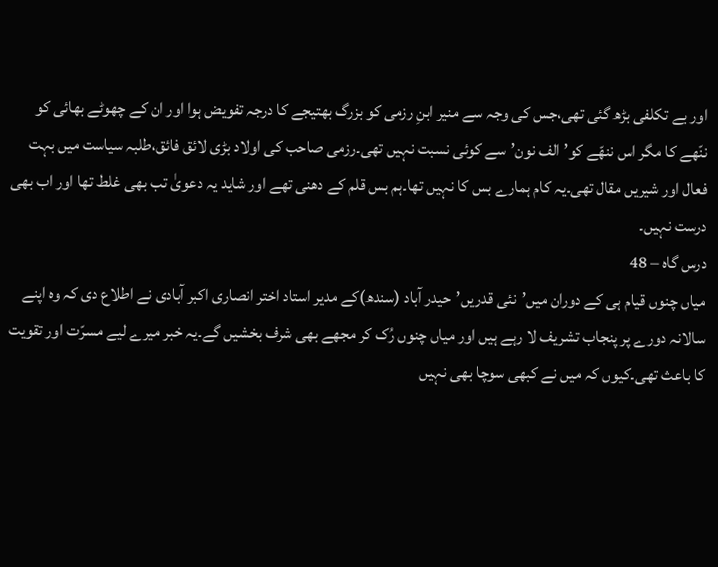اور بے تکلفی بڑھ گئی تھی،جس کی وجہ سے منیر ابنِ رزمی کو بزرگ بھتیجے کا درجہ تفویض ہوا اور ان کے چھوٹے بھائی کو ننّھے کا مگر اس ننھّے کو’الف نون’سے کوئی نسبت نہیں تھی۔رزمی صاحب کی اولاد بڑی لائق فائق،طلبہ سیاست میں بہت فعال اور شیریں مقال تھی۔یہ کام ہمارے بس کا نہیں تھا۔ہم بس قلم کے دھنی تھے اور شاید یہ دعویٰ تب بھی غلط تھا اور اب بھی درست نہیں۔
درس گاہ – 48
میاں چنوں قیام ہی کے دوران میں’نئی قدریں’حیدر آباد (سندھ)کے مدیر استاد اختر انصاری اکبر آبادی نے اطلاع دی کہ وہ اپنے سالانہ دورے پر پنجاب تشریف لا رہے ہیں اور میاں چنوں رُک کر مجھے بھی شرف بخشیں گے۔یہ خبر میرے لیے مسرّت اور تقویت کا باعث تھی۔کیوں کہ میں نے کبھی سوچا بھی نہیں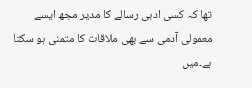تھا کہ کسی ادبی رسالے کا مدیر مجھ ایسے معمولی آدمی سے بھی ملاقات کا متمنی ہو سکتا ہے۔میں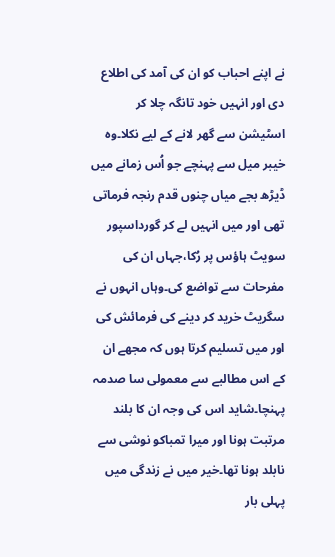نے اپنے احباب کو ان کی آمد کی اطلاع دی اور انہیں خود تانگہ چلا کر اسٹیشن سے گھر لانے کے لیے نکلا۔وہ خیبر میل سے پہنچے جو اُس زمانے میں ڈیڑھ بجے میاں چنوں قدم رنجہ فرماتی تھی اور میں انہیں لے کر گورداسپور سویٹ ہاؤس پر رُکا،جہاں ان کی مفرحات سے تواضع کی۔وہاں انہوں نے سگریٹ خرید کر دینے کی فرمائش کی اور میں تسلیم کرتا ہوں کہ مجھے ان کے اس مطالبے سے معمولی سا صدمہ پہنچا۔شاید اس کی وجہ ان کا بلند مرتبت ہونا اور میرا تمباکو نوشی سے نابلد ہونا تھا۔خیر میں نے زندگی میں پہلی بار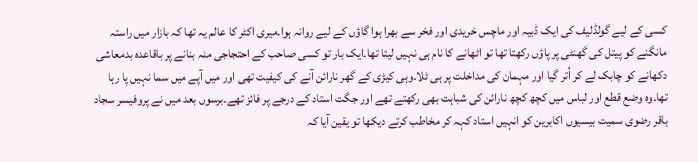کسی کے لیے گولڈلیف کی ایک ڈبیہ اور ماچس خریدی اور فخر سے بھرا ہوا گاؤں کے لیے روانہ ہوا۔میری اکٹر کا عالم یہ تھا کہ بازار میں راستہ مانگنے کو پیتل کی گھنٹی پر پاؤں رکھتا تھا تو اٹھانے کا نام ہی نہیں لیتا تھا۔ایک بار تو کسی صاحب کے احتجاجی منہ بنانے پر باقاعدہ بدمعاشی دکھانے کو چابک لے کر اُتر گیا اور مہمان کی مداخلت پر ہی ٹلا۔وہی کیڑی کے گھر نارائن آنے کی کیفیت تھی اور میں آپے میں سما نہیں پا رہا تھا۔وہ وضع قطع اور لباس میں کچھ کچھ نارائن کی شباہت بھی رکھتے تھے اور جگت استاد کے درجے پر فائز تھے۔برسوں بعد میں نے پروفیسر سجاد باقر رضوی سمیت بیسیوں اکابرین کو انہیں استاد کہہ کر مخاطب کرتے دیکھا تو یقین آیا کہ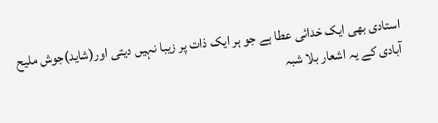استادی بھی ایک خدائی عطا ہے جو ہر ایک ذات پر زیبا نہیں دیتی اور(شاید)جوش ملیح آبادی کے یہ اشعار بلا شبہ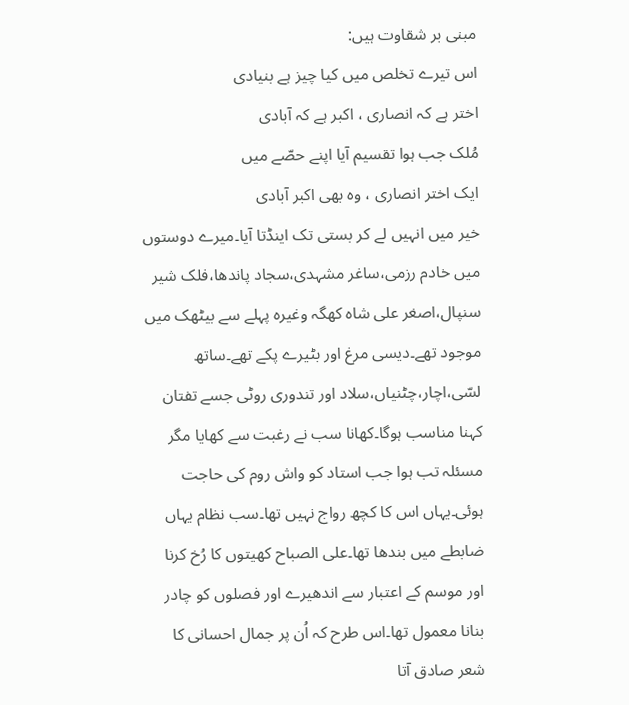مبنی بر شقاوت ہیں:
اس تیرے تخلص میں کیا چیز ہے بنیادی
اختر ہے کہ انصاری ، اکبر ہے کہ آبادی
مُلک جب ہوا تقسیم آیا اپنے حصّے میں
ایک اختر انصاری ، وہ بھی اکبر آبادی
خیر میں انہیں لے کر بستی تک اینڈتا آیا۔میرے دوستوں میں خادم رزمی،ساغر مشہدی،سجاد پاندھا،فلک شیر سنپال،اصغر علی شاہ کھگہ وغیرہ پہلے سے بیٹھک میں موجود تھے۔دیسی مرغ اور بٹیرے پکے تھے۔ساتھ لسّی،اچار،چٹنیاں،سلاد اور تندوری روٹی جسے تفتان کہنا مناسب ہوگا۔کھانا سب نے رغبت سے کھایا مگر مسئلہ تب ہوا جب استاد کو واش روم کی حاجت ہوئی۔یہاں اس کا کچھ رواج نہیں تھا۔سب نظام یہاں ضابطے میں بندھا تھا۔علی الصباح کھیتوں کا رُخ کرنا اور موسم کے اعتبار سے اندھیرے اور فصلوں کو چادر بنانا معمول تھا۔اس طرح کہ اُن پر جمال احسانی کا شعر صادق آتا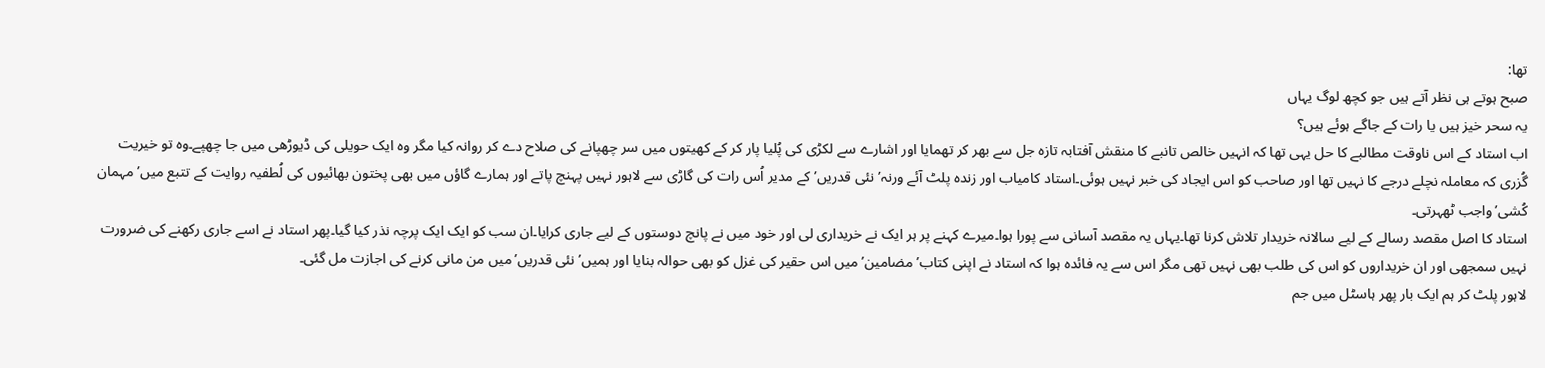تھا:
صبح ہوتے ہی نظر آتے ہیں جو کچھ لوگ یہاں
یہ سحر خیز ہیں یا رات کے جاگے ہوئے ہیں؟
اب استاد کے اس ناوقت مطالبے کا حل یہی تھا کہ انہیں خالص تانبے کا منقش آفتابہ تازہ جل سے بھر کر تھمایا اور اشارے سے لکڑی کی پُلیا پار کر کے کھیتوں میں سر چھپانے کی صلاح دے کر روانہ کیا مگر وہ ایک حویلی کی ڈیوڑھی میں جا چھپے۔وہ تو خیریت گُزری کہ معاملہ نچلے درجے کا نہیں تھا اور صاحب کو اس ایجاد کی خبر نہیں ہوئی۔استاد کامیاب اور زندہ پلٹ آئے ورنہ’نئی قدریں’ کے مدیر اُس رات کی گاڑی سے لاہور نہیں پہنچ پاتے اور ہمارے گاؤں میں بھی پختون بھائیوں کی لُطفیہ روایت کے تتبع میں’مہمان کُشی’واجب ٹھہرتی۔
استاد کا اصل مقصد رسالے کے لیے سالانہ خریدار تلاش کرنا تھا۔یہاں یہ مقصد آسانی سے پورا ہوا۔میرے کہنے پر ہر ایک نے خریداری لی اور خود میں نے پانچ دوستوں کے لیے جاری کرایا۔ان سب کو ایک ایک پرچہ نذر کیا گیا۔پھر استاد نے اسے جاری رکھنے کی ضرورت نہیں سمجھی اور ان خریداروں کو اس کی طلب بھی نہیں تھی مگر اس سے یہ فائدہ ہوا کہ استاد نے اپنی کتاب’مضامین’میں اس حقیر کی غزل کو بھی حوالہ بنایا اور ہمیں’نئی قدریں’میں من مانی کرنے کی اجازت مل گئی۔
لاہور پلٹ کر ہم ایک بار پھر ہاسٹل میں جم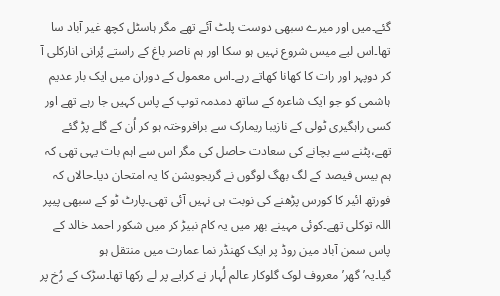گئے۔میں اور میرے سبھی دوست پلٹ آئے تھے مگر ہاسٹل کچھ غیر آباد سا تھا۔اس لیے میس شروع نہیں ہو سکا اور ہم ناصر باغ کے راستے پُرانی انارکلی آ کر دوپہر اور رات کا کھانا کھاتے رہے۔اس معمول کے دوران میں ایک بار عدیم ہاشمی کو جو ایک شاعرہ کے ساتھ دمدمہ توپ کے پاس کہیں جا رہے تھے اور کسی راہگیری ٹولی کے نازیبا ریمارک سے برافروختہ ہو کر اُن کے گلے پڑ گئے تھے،پٹنے سے بچانے کی سعادت حاصل کی مگر اس سے اہم بات یہی تھی کہ ہم بیس فیصد کے لگ بھگ لوگوں نے گریجویشن کا یہ امتحان دیا۔حالاں کہ فورتھ ائیر کا کورس پڑھنے کی نوبت ہی نہیں آئی تھی۔پارٹ ٹو کے سبھی پیپر اللہ توکلی تھے۔کوئی مہینے بھر میں یہ کام نبیڑ کر میں شکور احمد خالد کے پاس سمن آباد مین روڈ پر ایک کھنڈر نما عمارت میں منتقل ہو گیا۔یہ’گھر’معروف لوک گلوکار عالم لُہار نے کرایے پر لے رکھا تھا۔سڑک کے رُخ پر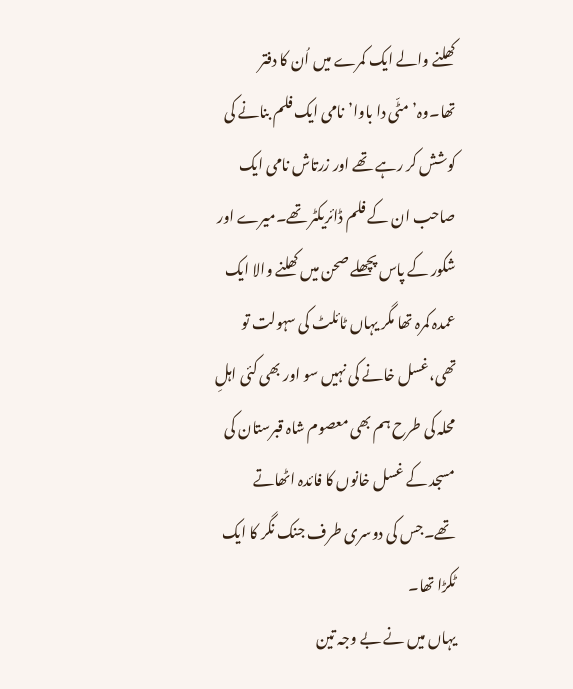کھلنے والے ایک کمرے میں اُن کا دفتر تھا۔وہ’مٹّی دا باوا’نامی ایک فلم بنانے کی کوشش کر رہے تھے اور زرتاش نامی ایک صاحب ان کے فلم ڈائریکٹر تھے۔میرے اور شکور کے پاس پچھلے صحن میں کھلنے والا ایک عمدہ کمرہ تھا مگر یہاں ٹائلٹ کی سہولت تو تھی،غسل خانے کی نہیں سو اور بھی کئی اہلِ محلہ کی طرح ہم بھی معصوم شاہ قبرستان کی مسجد کے غسل خانوں کا فائدہ اٹھاتے تھے۔جس کی دوسری طرف جنک نگر کا ایک ٹکڑا تھا۔
یہاں میں نے بے وجہ تین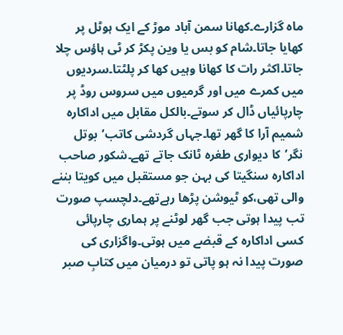ماہ گزارے۔کھانا سمن آباد موڑ کے ایک ہوٹل پر کھایا جاتا۔شام کو بس یا وین پکڑ کر ٹی ہاؤس چلا جاتا۔اکثر رات کا کھانا وہیں کھا کر پلٹتا۔سردیوں میں کمرے میں اور گرمیوں میں سروس روڈ پر چارپائیاں ڈال کر سوتے۔بالکل مقابل میں اداکارہ شمیم آرا کا گھر تھا۔جہاں گردشی کاتب’بوتل نگر’کا دیواری طغرہ ٹانک جاتے تھے۔شکور صاحب اداکارہ سنگیتا کی بہن جو مستقبل میں کویتا بننے والی تھی،کو ٹیوشن پڑھا رہےتھے۔دلچسپ صورت تب پیدا ہوتی جب گھر لوٹنے پر ہماری چارپائی کسی اداکارہ کے قبضے میں ہوتی۔واگزاری کی صورت پیدا نہ ہو پاتی تو درمیان میں کتابِ صبر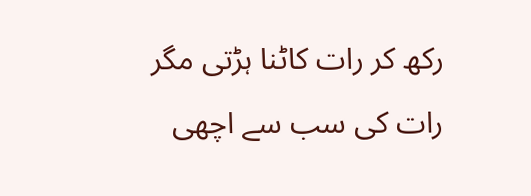رکھ کر رات کاٹنا ہڑتی مگر رات کی سب سے اچھی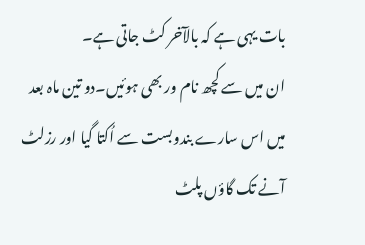بات یہی ہے کہ بالآخر کٹ جاتی ہے۔
ان میں سے کچھ نام ور بھی ہوئیں۔دو تین ماہ بعد میں اس سارے بندوبست سے اُکتا گیا اور رزلٹ آنے تک گاؤں پلٹ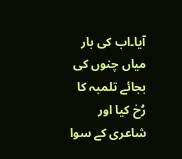آیا۔اب کی بار میاں چنوں کی بجائے تلمبہ کا رُخ کیا اور شاعری کے سوا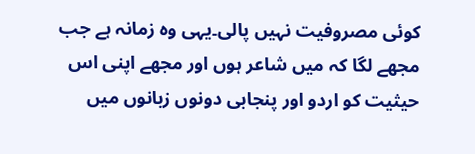کوئی مصروفیت نہیں پالی۔یہی وہ زمانہ ہے جب مجھے لگا کہ میں شاعر ہوں اور مجھے اپنی اس حیثیت کو اردو اور پنجابی دونوں زبانوں میں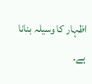اظہار کا وسیلہ بنانا ہے۔